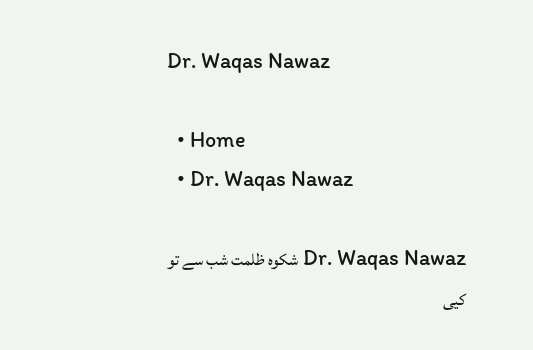Dr. Waqas Nawaz

  • Home
  • Dr. Waqas Nawaz

Dr. Waqas Nawaz شکوہ ظلمت شب سے تو کیی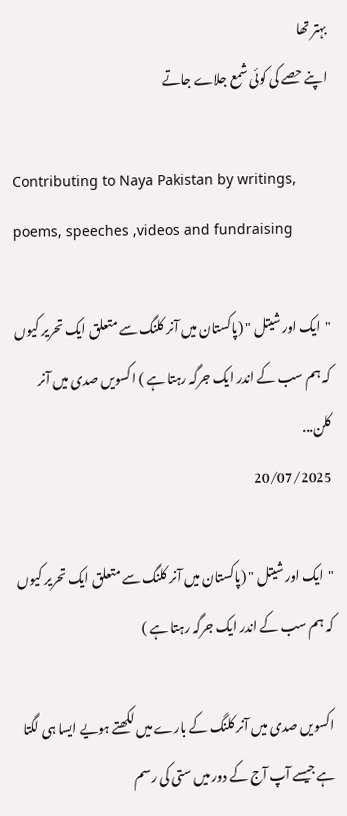بہتر تھا
اپنے حصے کی کوئی شمع جلاے جاتے

Contributing to Naya Pakistan by writings, poems, speeches ,videos and fundraising

"ایک اور شیتل " (پاکستان میں آنر کلنگ سے متعلق ایک تحریر کیوں کہ ہم سب کے اندر ایک جرگہ رہتا ہے ) اکسویں صدی میں آنر کلن...
20/07/2025

"ایک اور شیتل " (پاکستان میں آنر کلنگ سے متعلق ایک تحریر کیوں کہ ہم سب کے اندر ایک جرگہ رہتا ہے )

اکسویں صدی میں آنر کلنگ کے بارے میں لکھتے ہویے ایسا ہی لگتا ہے جیسے آپ آج کے دور میں ستی کی رسم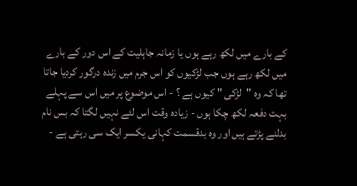کے بارے میں لکھ رہے ہوں یا زمانہ جاہلیت کے اس دور کے بارے میں لکھ رہے ہوں جب لڑکیوں کو اس جرم میں زندہ درگور کردیا جاتا تھا کہ وہ "لڑکی " کیوں ہے ؟ - اس موضوع پر میں اس سے پہلے بہت دفعہ لکھ چکا ہوں - زیادہ وقت اس لئے نہیں لگتا کہ بس نام بدلنے پڑتے ہیں اور وہ بدقسمت کہانی یکسر ایک سی رہتی ہے -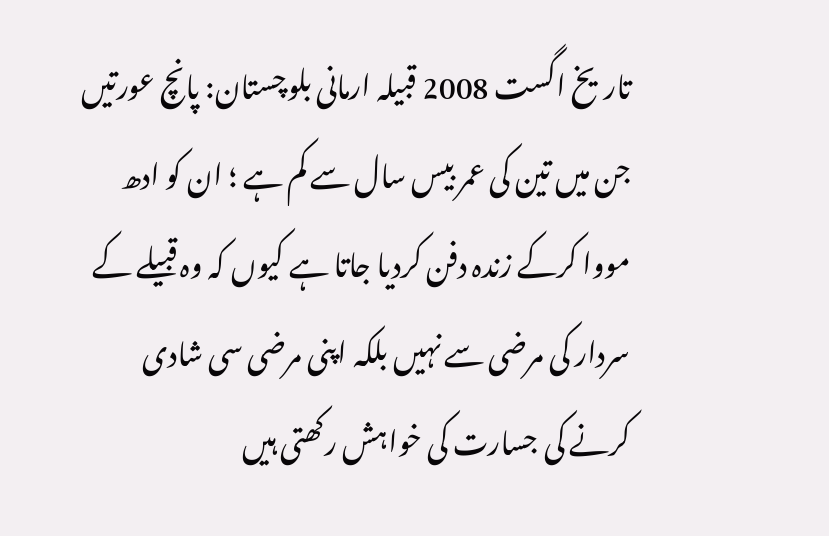تاریخ اگست 2008 قبیلہ ارمانی بلوچستان: پانچ عورتیں جن میں تین کی عمر بیس سال سے کم ہے ؛ ان کو ادھ مووا کرکے زندہ دفن کردیا جاتا ہے کیوں کہ وہ قبیلے کے سردار کی مرضی سے نہیں بلکہ اپنی مرضی سی شادی کرنے کی جسارت کی خواہش رکھتی ہیں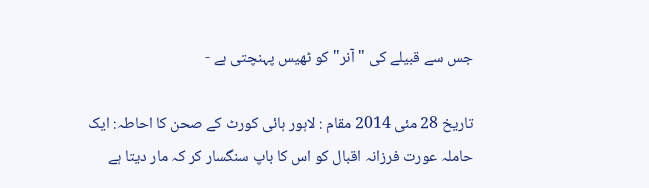جس سے قبیلے کی "آنر" کو ٹھیس پہنچتی ہے -

تاریخ 28 مئی 2014 مقام : لاہور ہائی کورٹ کے صحن کا احاطہ: ایک حاملہ عورت فرزانہ اقبال کو اس کا باپ سنگسار کر کہ مار دیتا ہے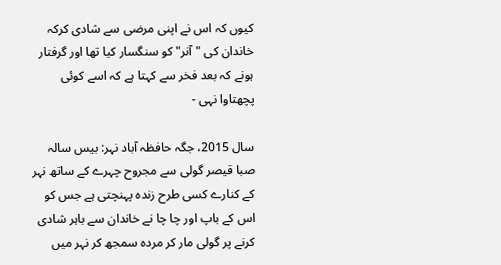کیوں کہ اس نے اپنی مرضی سے شادی کرکہ خاندان کی "آنر" کو سنگسار کیا تھا اور گرفتار ہونے کہ بعد فخر سے کہتا ہے کہ اسے کوئی پچھتاوا نہی -

سال 2015، جگہ حافظہ آباد نہر: بیس سالہ صبا قیصر گولی سے مجروح چہرے کے ساتھ نہر کے کنارے کسی طرح زندہ پہنچتی ہے جس کو اس کے باپ اور چا چا نے خاندان سے باہر شادی کرنے پر گولی مار کر مردہ سمجھ کر نہر میں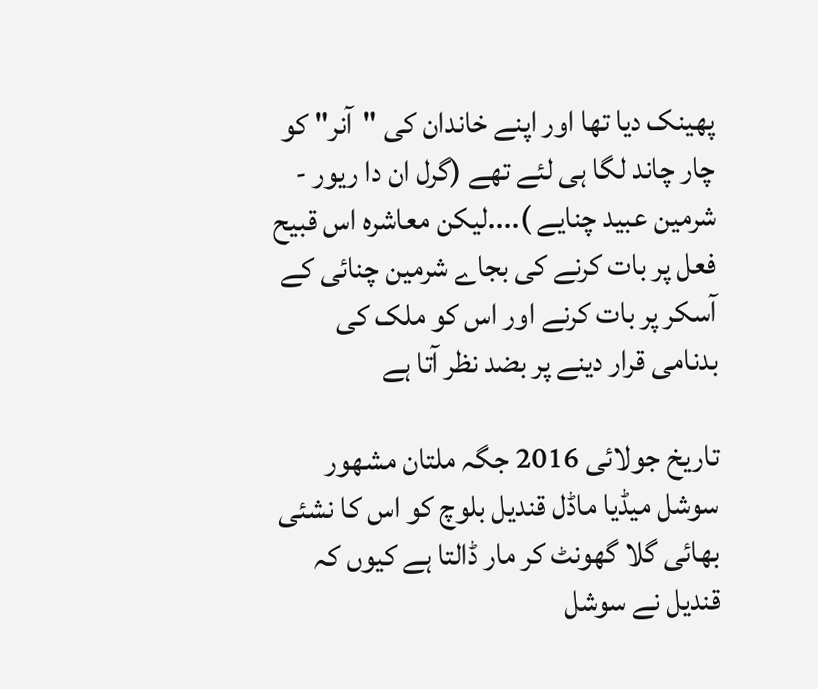پھینک دیا تھا اور اپنے خاندان کی "آنر" کو چار چاند لگا ہی لئے تھے (گرل ان دا ریور - شرمین عبید چنایے )....لیکن معاشرہ اس قبیح فعل پر بات کرنے کی بجاے شرمین چنائی کے آسکر پر بات کرنے اور اس کو ملک کی بدنامی قرار دینے پر بضد نظر آتا ہے

تاریخ جولائی 2016 جگہ ملتان مشهور سوشل میڈیا ماڈل قندیل بلوچ کو اس کا نشئی بھائی گلا گھونٹ کر مار ڈالتا ہے کیوں کہ قندیل نے سوشل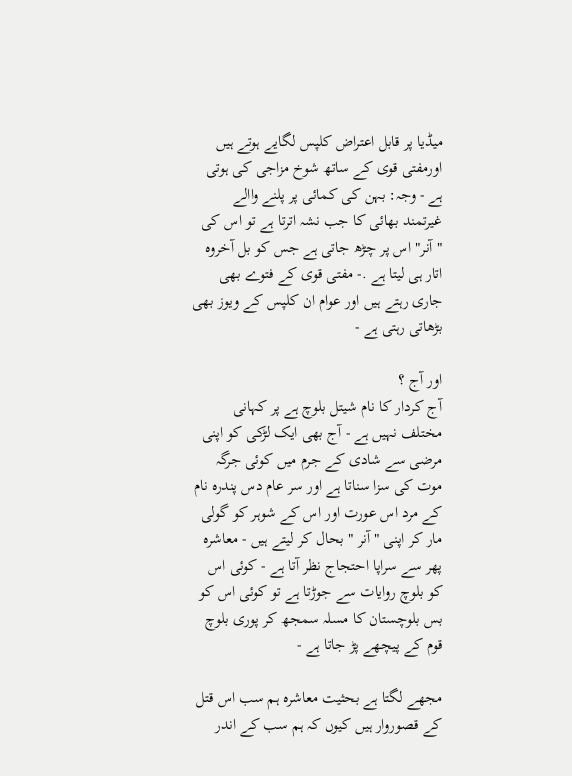میڈیا پر قابل اعتراض کلپس لگایے ہوتے ہیں اورمفتی قوی کے ساتھ شوخ مزاجی کی ہوتی ہے - وجہ: بہن کی کمائی پر پلنے واالے غیرتمند بھائی کا جب نشہ اترتا ہے تو اس کی "آنر" اس پر چڑھ جاتی ہے جس کو بل آخروہ اتار ہی لیتا ہے .- مفتی قوی کے فتوے بھی جاری رہتے ہیں اور عوام ان کلپس کے ویوز بھی بڑھاتی رہتی ہے -

اور آج ؟
آج کردار کا نام شیتل بلوچ ہے پر کہانی مختلف نہیں ہے - آج بھی ایک لڑکی کو اپنی مرضی سے شادی کے جرم میں کوئی جرگہ موت کی سزا سناتا ہے اور سر عام دس پندرہ نام کے مرد اس عورت اور اس کے شوہر کو گولی مار کر اپنی "آنر " بحال کر لیتے ہیں - معاشرہ پھر سے سراپا احتجاج نظر آتا ہے - کوئی اس کو بلوچ روایات سے جوڑتا ہے تو کوئی اس کو بس بلوچستان کا مسلہ سمجھ کر پوری بلوچ قوم کے پیچھے پڑ جاتا ہے -

مجھے لگتا ہے بحثیت معاشرہ ہم سب اس قتل کے قصوروار ہیں کیوں کہ ہم سب کے اندر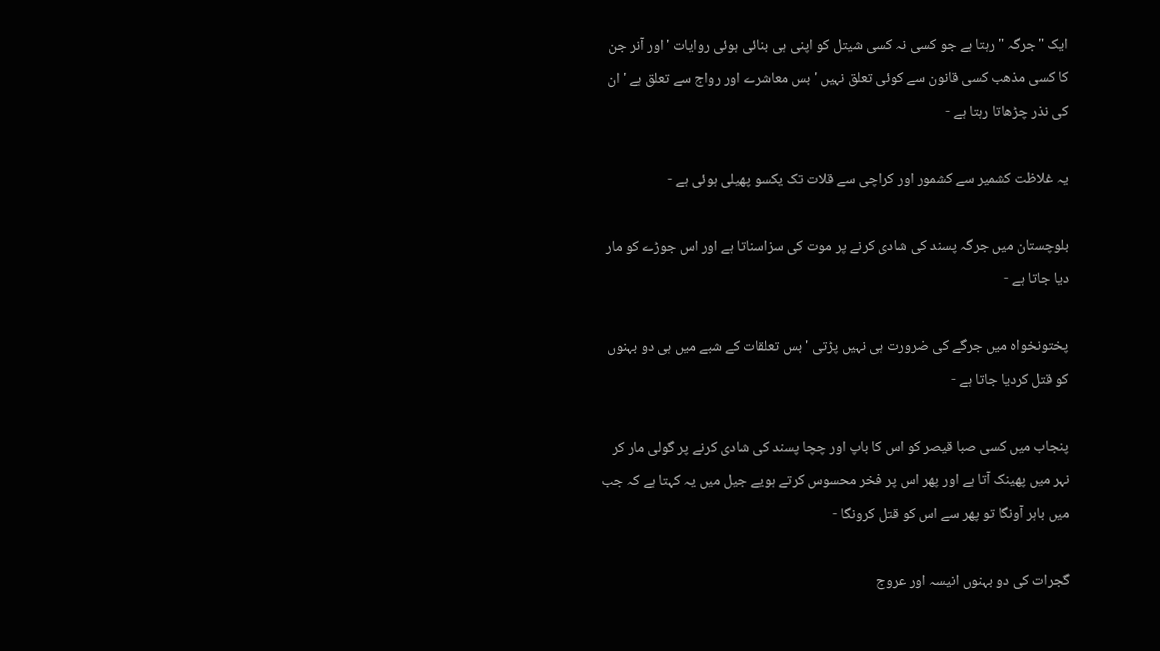ایک "جرگہ " رہتا ہے جو کسی نہ کسی شیتل کو اپنی ہی بنائی ہوئی روایات ' اور آنر جن کا کسی مذھب کسی قانون سے کوئی تعلق نہیں ' بس معاشرے اور رواج سے تعلق ہے ' ان کی نذر چڑھاتا رہتا ہے -

یہ غلاظت کشمیر سے کشمور اور کراچی سے قلات تک یکسو پھیلی ہوئی ہے -

بلوچستان میں جرگہ پسند کی شادی کرنے پر موت کی سزاسناتا ہے اور اس جوڑے کو مار دیا جاتا ہے -

پختونخواہ میں جرگے کی ضرورت ہی نہیں پڑتی ' بس تعلقات کے شبے میں ہی دو بہنوں کو قتل کردیا جاتا ہے -

پنجاب میں کسی صبا قیصر کو اس کا باپ اور چچا پسند کی شادی کرنے پر گولی مار کر نہر میں پھینک آتا ہے اور پھر اس پر فخر محسوس کرتے ہویے جیل میں یہ کہتا ہے کہ جب میں باہر آونگا تو پھر سے اس کو قتل کرونگا -

گجرات کی دو بہنوں انیسہ اور عروج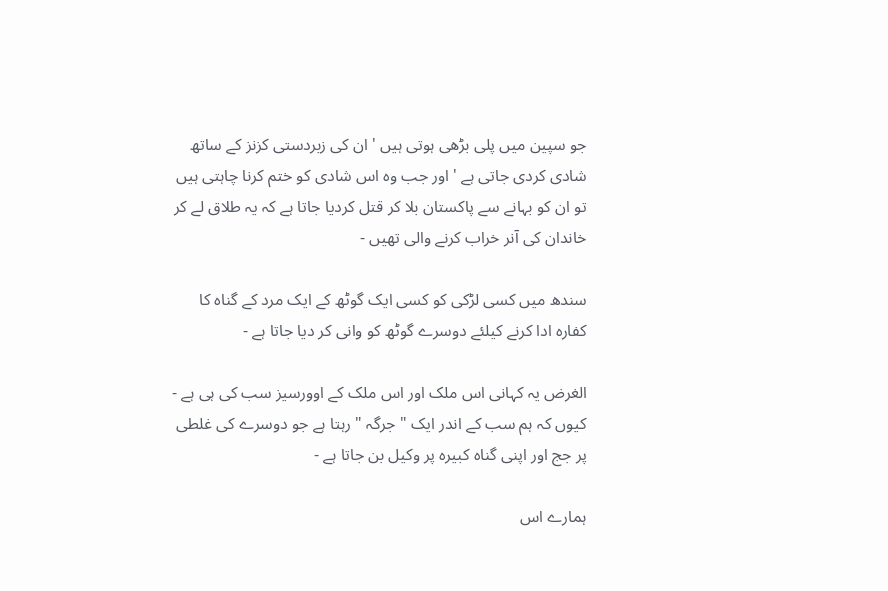جو سپین میں پلی بڑھی ہوتی ہیں ' ان کی زبردستی کزنز کے ساتھ شادی کردی جاتی ہے ' اور جب وہ اس شادی کو ختم کرنا چاہتی ہیں تو ان کو بہانے سے پاکستان بلا کر قتل کردیا جاتا ہے کہ یہ طلاق لے کر خاندان کی آنر خراب کرنے والی تھیں -

سندھ میں کسی لڑکی کو کسی ایک گوٹھ کے ایک مرد کے گناہ کا کفارہ ادا کرنے کیلئے دوسرے گوٹھ کو وانی کر دیا جاتا ہے -

الغرض یہ کہانی اس ملک اور اس ملک کے اوورسیز سب کی ہی ہے - کیوں کہ ہم سب کے اندر ایک " جرگہ " رہتا ہے جو دوسرے کی غلطی پر جج اور اپنی گناہ کبیرہ پر وکیل بن جاتا ہے -

ہمارے اس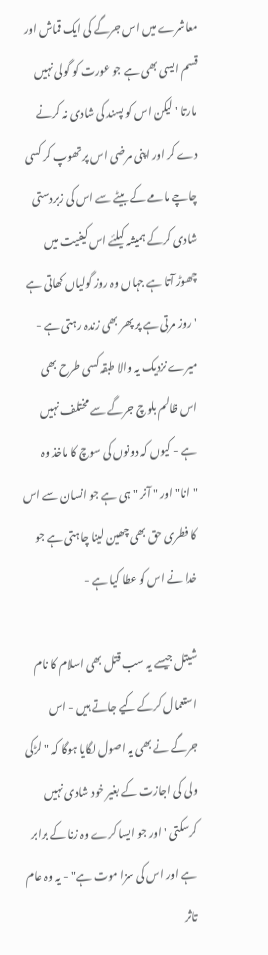معاشرے میں اس جرگے کی ایک قماش اور قسم ایسی بھی ہے جو عورت کو گولی نہیں مارتا ' لیکن اس کو پسند کی شادی نہ کرنے دے کر اور اپنی مرضی اس پر تھوپ کر کسی چاچے مامے کے بیٹے سے اس کی زبردستی شادی کرکے ہمیشہ کیلئے اس کیفیت میں چھوڑ آتا ہے جہاں وہ روز گولیاں کھاتی ہے ' روز مرتی ہے پر پھر بھی زندہ رہتی ہے - میرے نزدیک یہ والا طبقہ کسی طرح بھی اس ظالم بلوچ جرگے سے مختلف نہیں ہے - کیوں کہ دونوں کی سوچ کا ماخذ وہ "انا" اور " آنر " ہی ہے جو انسان سے اس کا فطری حق بھی چھین لینا چاہتی ہے جو خدا نے اس کو عطا کیا ہے -

شیتل جیسے یہ سب قتل بھی اسلام کا نام استعمال کرکے کیے جاتے ہیں - اس جرگے نے بھی یہ اصول لگایا ہوگا کہ " لڑکی ولی کی اجازت کے بغیر خود شادی نہیں کرسکتی ' اور جو ایسا کرے وہ زنا کے برابر ہے اور اس کی سزا موت ہے" - یہ وہ عام تاثر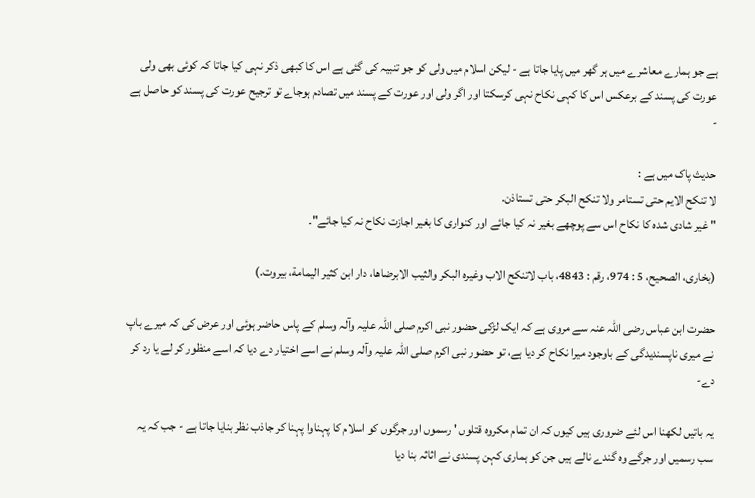ہے جو ہمارے معاشرے میں ہر گھر میں پایا جاتا ہے - لیکن اسلام میں ولی کو جو تنبیہ کی گئی ہے اس کا کبھی ذکر نہی کیا جاتا کہ کوئی بھی ولی عورت کی پسند کے برعکس اس کا کہی نکاح نہی کرسکتا اور اگر ولی اور عورت کے پسند میں تصادم ہوجاے تو ترجیح عورت کی پسند کو حاصل ہے -

حدیث پاک میں ہے :
لا تنکح الايم حتی تستامر ولا تنکح البکر حتی تستاذن.
" غیر شادی شدہ کا نکاح اس سے پوچھے بغیر نہ کیا جائے اور کنواری کا بغیر اجازت نکاح نہ کیا جائے"۔

(بخاری، الصحيح، 5 : 974، رقم : 4843، باب لاتنکح الاب وغيره البکر والثيب الابرضاها، دار ابن کثير اليمامة، بيروت.)

حضرت ابن عباس رضی اللہ عنہ سے مروی ہے کہ ایک لڑکی حضور نبی اکرم صلی اللہ علیہ وآلہ وسلم کے پاس حاضر ہوئی اور عرض کی کہ میرے باپ نے میری ناپسندیدگی کے باوجود میرا نکاح کر دیا ہے، تو حضور نبی اکرم صلی اللہ علیہ وآلہ وسلم نے اسے اختیار دے دیا کہ اسے منظور کر لے یا رد کر دے-

یہ باتیں لکھنا اس لئے ضروری ہیں کیوں کہ ان تمام مکروہ قتلوں ' رسموں اور جرگوں کو اسلام کا پہناوا پہنا کر جاذب نظر بنایا جاتا ہے - جب کہ یہ سب رسمیں اور جرگے وہ گندے نالے ہیں جن کو ہماری کہن پسندی نے اثاثہ بنا دیا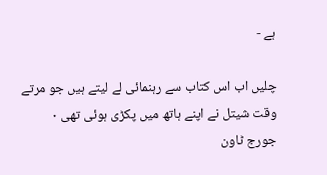ہے -

چلیں اب اس کتاب سے رہنمائی لے لیتے ہیں جو مرتے وقت شیتل نے اپنے ہاتھ میں پکڑی ہوئی تھی ٠
جورج ٹاون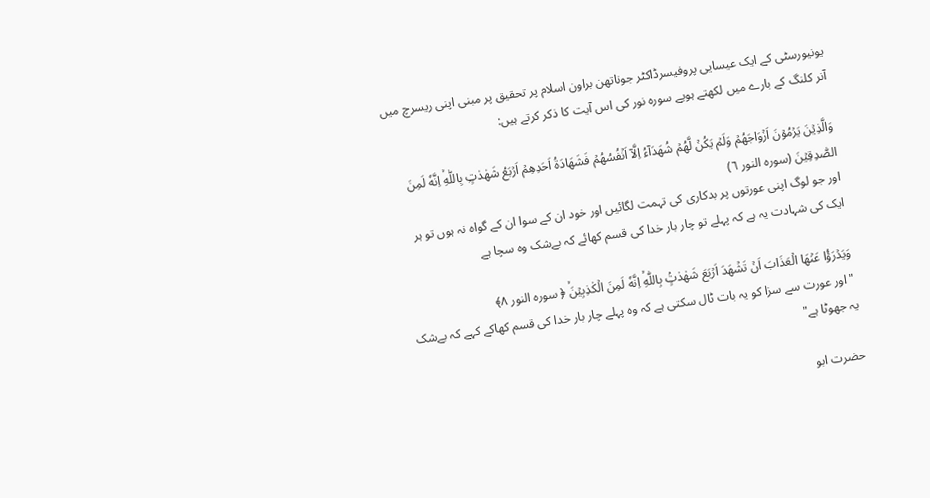یونیورسٹی کے ایک عیسایی پروفیسرڈاکٹر جوناتھن براون اسلام پر تحقیق پر مبنی اپنی ریسرچ میں آنر کلنگ کے بارے میں لکھتے ہویے سورہ نور کی اس آیت کا ذکر کرتے ہیں:

وَالَّذِيۡنَ يَرۡمُوۡنَ اَزۡوَاجَهُمۡ وَلَمۡ يَكُنۡ لَّهُمۡ شُهَدَآءُ اِلَّاۤ اَنۡفُسُهُمۡ فَشَهَادَةُ اَحَدِهِمۡ اَرۡبَعُ شَهٰدٰتٍۭ بِاللّٰهِ‌ۙ اِنَّهٗ لَمِنَ الصّٰدِقِيۡنَ (سورہ النور ٦)
اور جو لوگ اپنی عورتوں پر بدکاری کی تہمت لگائیں اور خود ان کے سوا ان کے گواہ نہ ہوں تو ہر ایک کی شہادت یہ ہے کہ پہلے تو چار بار خدا کی قسم کھائے کہ بےشک وہ سچا ہے

وَيَدۡرَؤُا عَنۡهَا الۡعَذَابَ اَنۡ تَشۡهَدَ اَرۡبَعَ شَهٰدٰتٍۢ بِاللّٰهِ‌ۙ اِنَّهٗ لَمِنَ الۡكٰذِبِيۡنَۙ ﴿ سورہ النور ۸﴾
"اور عورت سے سزا کو یہ بات ٹال سکتی ہے کہ وہ پہلے چار بار خدا کی قسم کھاکے کہے کہ بےشک یہ جھوٹا ہے"

حضرت ابو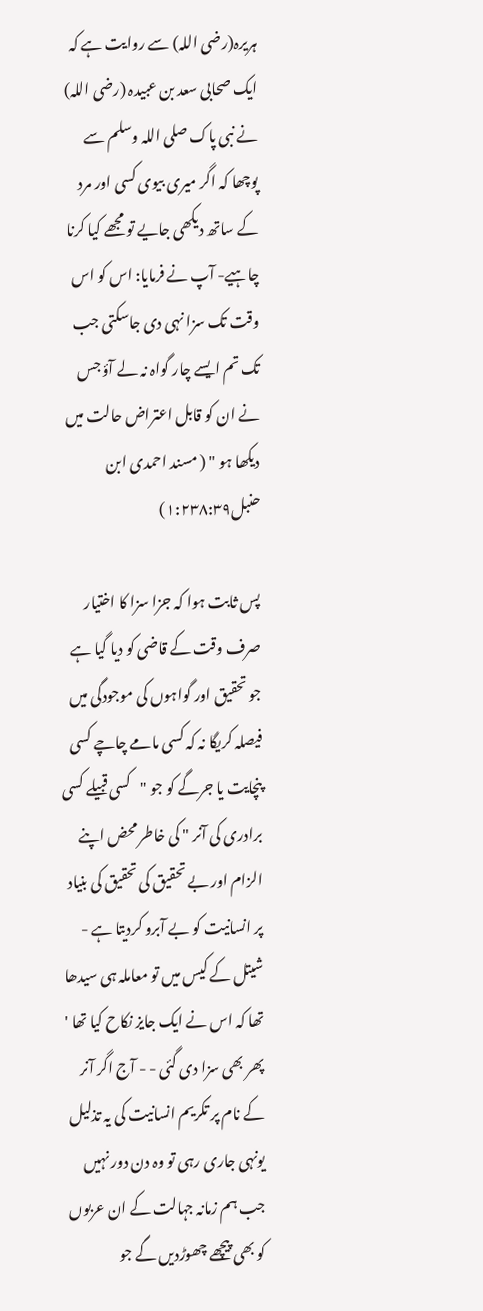ہریرہ(رضی اللہ) سے روایت ہے کہ ایک صحابی سعد بن عبیدہ (رضی اللہ) نے نبی پاک صلی اللہ وسلم سے پوچھا کہ اگر میری بیوی کسی اور مرد کے ساتھ دیکھی جایے تو مجھے کیا کرنا چاہیے- آپ نے فرمایا: اس کو اس وقت تک سزا نہی دی جاسکتی جب تک تم ایسے چار گواہ نہ لے آؤ جس نے ان کو قابل اعتراض حالت میں دیکھا ہو " ( مسند احمدی ابن حنبل١:٢٣٨:٣٩)

پس ثابت ہوا کہ جزا سزا کا اختیار صرف وقت کے قاضی کو دیا گیا ہے جو تحقیق اور گواہوں کی موجودگی میں فیصلہ کریگا نہ کہ کسی مامے چاچے کسی پنچایت یا جرگے کو جو "کسی قبیلے کسی برادری کی آنر " کی خاطر محض اپنے الزام اور بے تحقیق کی تحقیق کی بنیاد پر انسانیت کو بے آبرو کردیتا ہے - شیتل کے کیس میں تو معاملہ ہی سیدھا تھا کہ اس نے ایک جایز نکاح کیا تھا ' پھر بھی سزا دی گئی - - آج اگر آنر کے نام پر تکریم انسانیت کی یہ تذلیل یونہی جاری رہی تو وہ دن دور نہیں جب ہم زمانہ جہالت کے ان عربوں کو بھی پیچھے چھوڑدیں گے جو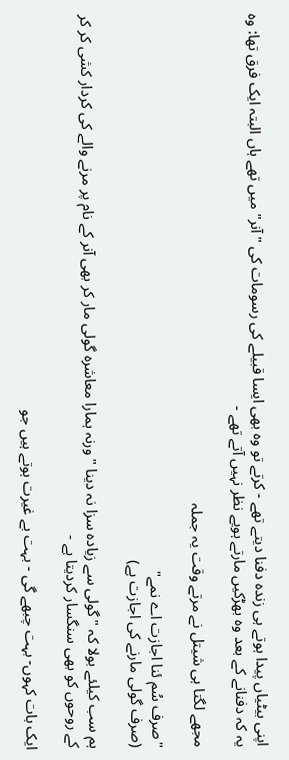اپنی بیٹیاں پیدا ہوتے ہی زندہ دفنا دیتے تھے - کرتے تو وہ بھی ایسا قبیلے کی رسومات کی " آنر" میں تھے ہاں البتہ ایک فرق تھا: وہ یہ کہ دفنانے کے بعد وہ بھڑکیں مارتے ہویے نظر نہیں آتے تھے -

مجھے لگتا ہی شیتل نے مرتے وقت یہ جملہ

"صرف سُم ئنا اجازت اے نمے"
(صرف گولی مارنے کی اجازت ہے)

ہم سب کیلئے بولا کہ "گولی سے زیادہ سزا نہ دینا " ورنہ ہمارا معاشرہ گولی مار کر بھی آنر کے نام پر مرنے والے کی کردار کشی کر کر کے روحوں کو بھی سنگسار کردیتا ہے -

ایک بات کہوں- بہت چبھے گی - بہت بے غیرت ہوتے ہیں جو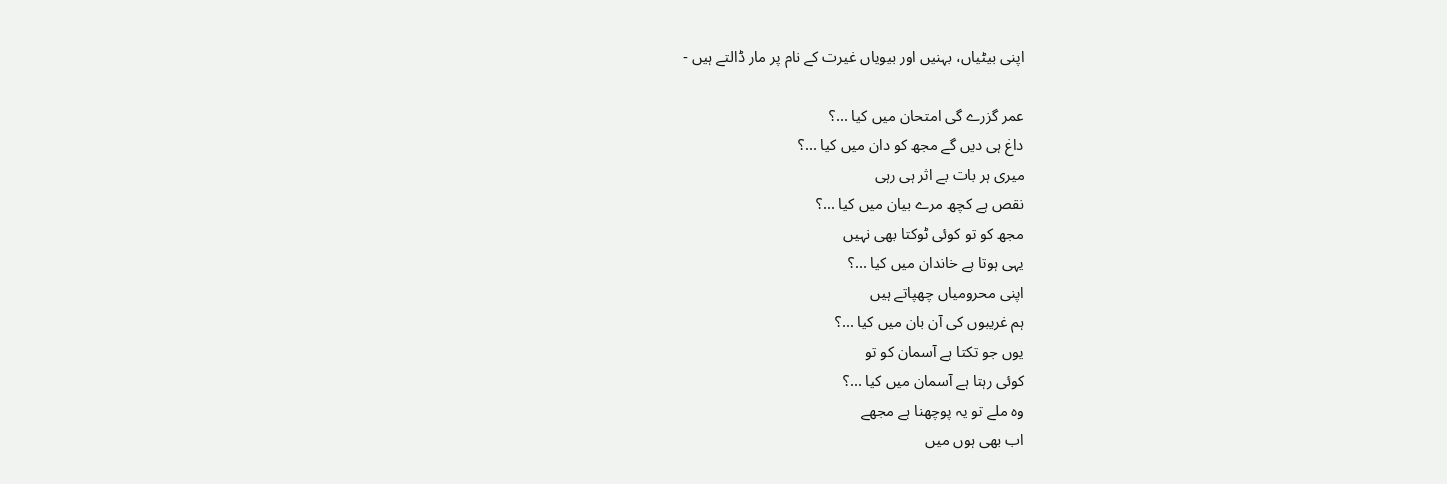اپنی بیٹیاں، بہنیں اور بیویاں غیرت کے نام پر مار ڈالتے ہیں -

عمر گزرے گی امتحان میں کیا ...؟
داغ ہی دیں گے مجھ کو دان میں کیا ...؟
میری ہر بات بے اثر ہی رہی
نقص ہے کچھ مرے بیان میں کیا ...؟
مجھ کو تو کوئی ٹوکتا بھی نہیں
یہی ہوتا ہے خاندان میں کیا ...؟
اپنی محرومیاں چھپاتے ہیں
ہم غریبوں کی آن بان میں کیا ...؟
یوں جو تکتا ہے آسمان کو تو
کوئی رہتا ہے آسمان میں کیا ...؟
وہ ملے تو یہ پوچھنا ہے مجھے
اب بھی ہوں میں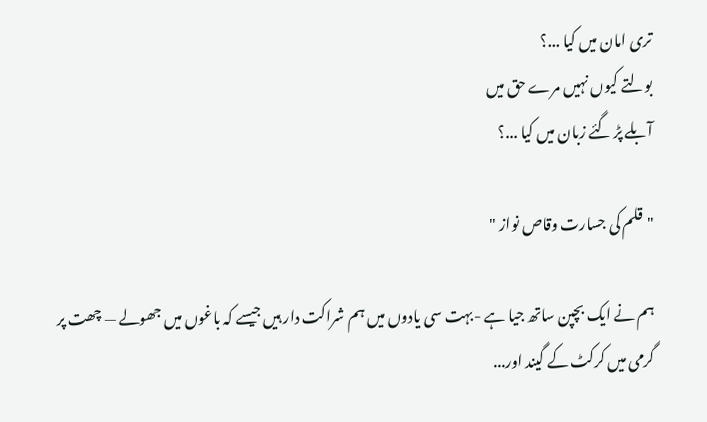تری امان میں کیا ...؟
بولتے کیوں نہیں مرے حق میں
آبلے پڑ گئے زبان میں کیا ...؟

"قلم کی جسارت وقاص نواز "

ہم نے ایک بچپن ساتھ جیا ہے -بہت سی یادوں میں ہم شراکت دار ہیں جیسے کہ باغوں میں جھولے — چھت پر گرمی میں کرکٹ کے گیند اور...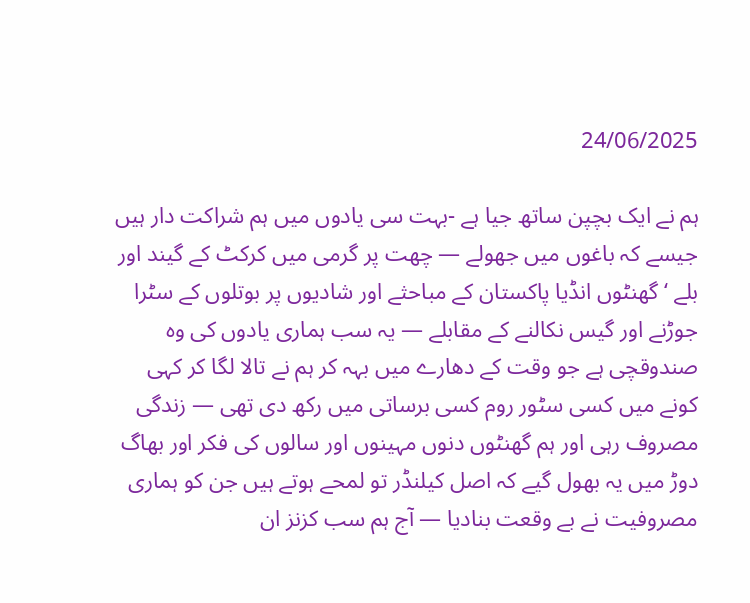24/06/2025

ہم نے ایک بچپن ساتھ جیا ہے -بہت سی یادوں میں ہم شراکت دار ہیں جیسے کہ باغوں میں جھولے — چھت پر گرمی میں کرکٹ کے گیند اور بلے ‘ گھنٹوں انڈیا پاکستان کے مباحثے اور شادیوں پر بوتلوں کے سٹرا جوڑنے اور گیس نکالنے کے مقابلے — یہ سب ہماری یادوں کی وہ صندوقچی ہے جو وقت کے دھارے میں بہہ کر ہم نے تالا لگا کر کہی کونے میں کسی سٹور روم کسی برساتی میں رکھ دی تھی — زندگی مصروف رہی اور ہم گھنٹوں دنوں مہینوں اور سالوں کی فکر اور بھاگ دوڑ میں یہ بھول گیے کہ اصل کیلنڈر تو لمحے ہوتے ہیں جن کو ہماری مصروفیت نے بے وقعت بنادیا — آج ہم سب کزنز ان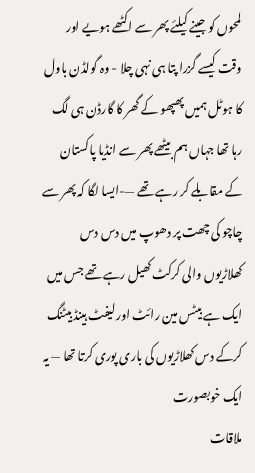لمحوں کو جینے کیلئے پھر سے اکٹھے ہویے اور وقت کیسے گزرا پتا ہی نہی چلا - وہ گولڈن باول کا ہوٹل ہمیں پھپھو کے گھر کا گارڈن ہی لگ رہا تھا جہاں ہم بیٹھے پھر سے انڈیا پاکستان کے مقابلے کر رہے تھے —-ایسا لگا کہ پھر سے چاچو کی چھت پر دھوپ میں دس دس کھلاڑیوں والی کرکٹ کھیل رہے تھے جس میں ایک ہے بیٹس مین رائٹ اور لیفٹ ہینڈ بیٹنگ کرکے دس کھلاڑیوں کی باری پوری کرتا تھا — یہ ایک خوبصورت
ملاقات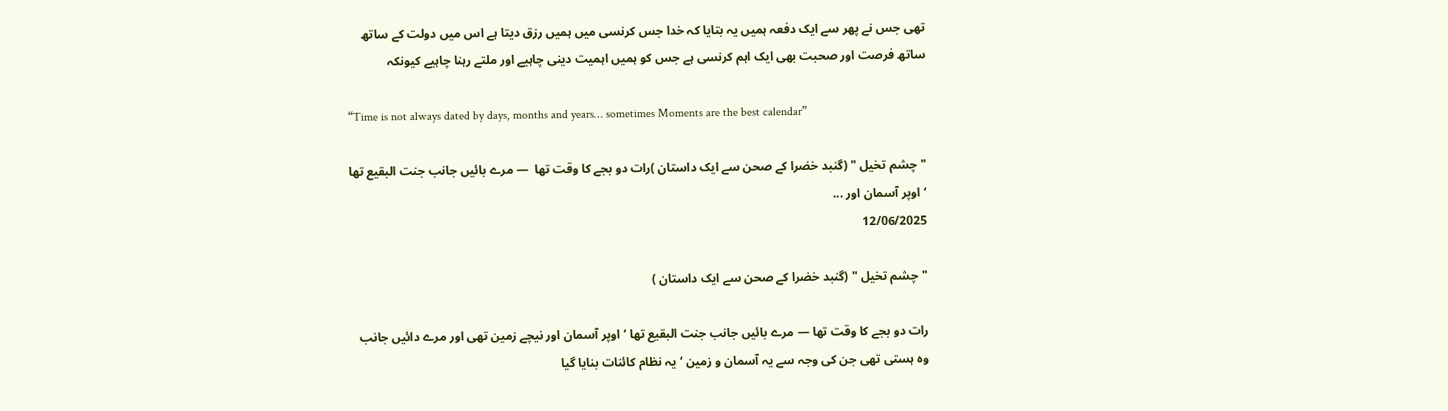تھی جس نے پھر سے ایک دفعہ ہمیں یہ بتایا کہ خدا جس کرنسی میں ہمیں رزق دیتا ہے اس میں دولت کے ساتھ ساتھ فرصت اور صحبت بھی ایک اہم کرنسی ہے جس کو ہمیں اہمیت دینی چاہیے اور ملتے رہنا چاہیے کیونکہ

“Time is not always dated by days, months and years… sometimes Moments are the best calendar”

"چشم تخیل " (گنبد خضرا کے صحن سے ایک داستان )رات دو بجے کا وقت تھا  — مرے بائیں جانب جنت البقیع تھا  ‘ اوپر آسمان اور ...
12/06/2025

"چشم تخیل " (گنبد خضرا کے صحن سے ایک داستان )

رات دو بجے کا وقت تھا — مرے بائیں جانب جنت البقیع تھا ‘ اوپر آسمان اور نیچے زمین تھی اور مرے دائیں جانب وہ ہستی تھی جن کی وجہ سے یہ آسمان و زمین ‘ یہ نظام کائنات بنایا گیا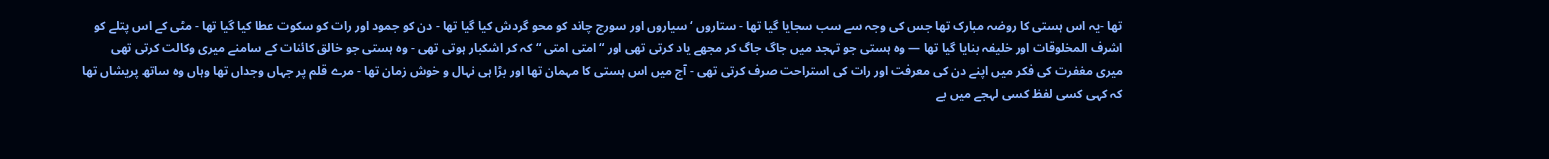تھا -یہ اس ہستی کا روضہ مبارک تھا جس کی وجہ سے سب سجایا گیا تھا - ستاروں ‘ سیاروں اور سورج چاند کو محو گردش کیا گیا تھا - دن کو جمود اور رات کو سکوت عطا کیا گیا تھا - مٹی کے اس پتلے کو اشرف المخلوقات اور خلیفہ بنایا گیا تھا — وہ ہستی جو تہجد میں جاگ جاگ کر مجھے یاد کرتی تھی اور “امتی امتی “ کہ کر اشکبار ہوتی تھی - وہ ہستی جو خالق کائنات کے سامنے میری وکالت کرتی تھی میری مغفرت کی فکر میں اپنے دن کی معرفت اور رات کی استراحت صرف کرتی تھی - آج میں اس ہستی کا مہمان تھا اور بڑا ہی نہال و خوش زمان تھا - مرے قلم پر جہاں وجداں تھا وہاں وہ ساتھ پریشاں تھا کہ کہی کسی لفظ کسی لہجے میں بے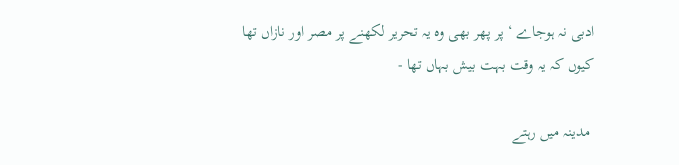ادبی نہ ہوجاے ‘ پر پھر بھی وہ یہ تحریر لکھنے پر مصر اور نازاں تھا کیوں کہ یہ وقت بہت بیش بہاں تھا -

 مدینہ میں رہتے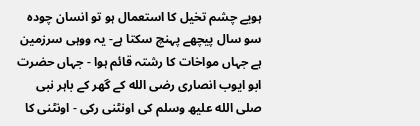ہویے چشم تخیل کا استعمال ہو تو انسان چودہ سو سال پیچھے پہنچ سکتا ہے- یہ ووہی سرزمین ہے جہاں مواخات کا رشتہ قائم ہوا - جہاں حضرت ابو ایوب انصاری رضی الله کے گھر کے باہر نبی صلی الله علیھ وسلم کی اونٹنی رکی - اونٹنی کا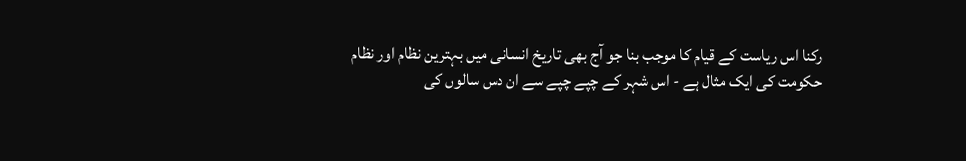رکنا اس ریاست کے قیام کا موجب بنا جو آج بھی تاریخ انسانی میں بہترین نظام اور نظام حکومت کی ایک مثال ہے - اس شہر کے چپے چپے سے ان دس سالوں کی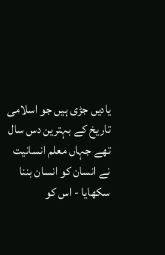یادیں جڑی ہیں جو اسلامی تاریخ کے بہترین دس سال تھے جہاں معلم انسانیت نے انسان کو انسان بننا سکھایا - اس کو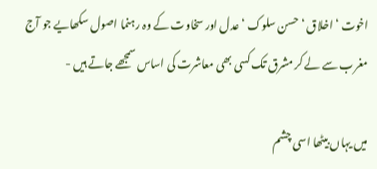اخوت ‘ اخلاق ‘ حسن سلوک ‘ عدل اور سخاوت کے وہ رہنما اصول سکھایے جو آج مغرب سے لے کر مشرق تک کسی بھی معاشرت کی اساس سمجھے جاتے ہیں -

میں یہاں بیٹھا اسی چشم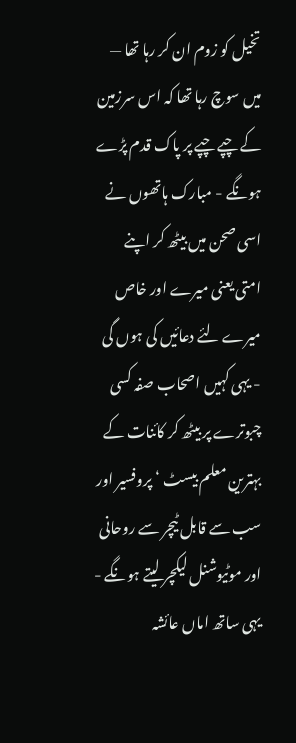تخیل کو زوم ان کر رہا تھا — میں سوچ رہا تھا کہ اس سرزمین کے چپے چپے پر پاک قدم پڑے ہونگے - مبارک ہاتھوں نے اسی صحن میں بیٹھ کر اپنے امتی یعنی میرے اور خاص میرے لئے دعائیں کی ہوں گی - یہی کہیں اصحاب صفہ کسی چبوترے پر بیٹھ کر کائنات کے بہترین معلم بیسٹ ‘ پروفسیر اور سب سے قابل ٹیچر سے روحانی اور موٹیوشنل لیکچر لیتے ہونگے - یہی ساتھ اماں عائشہ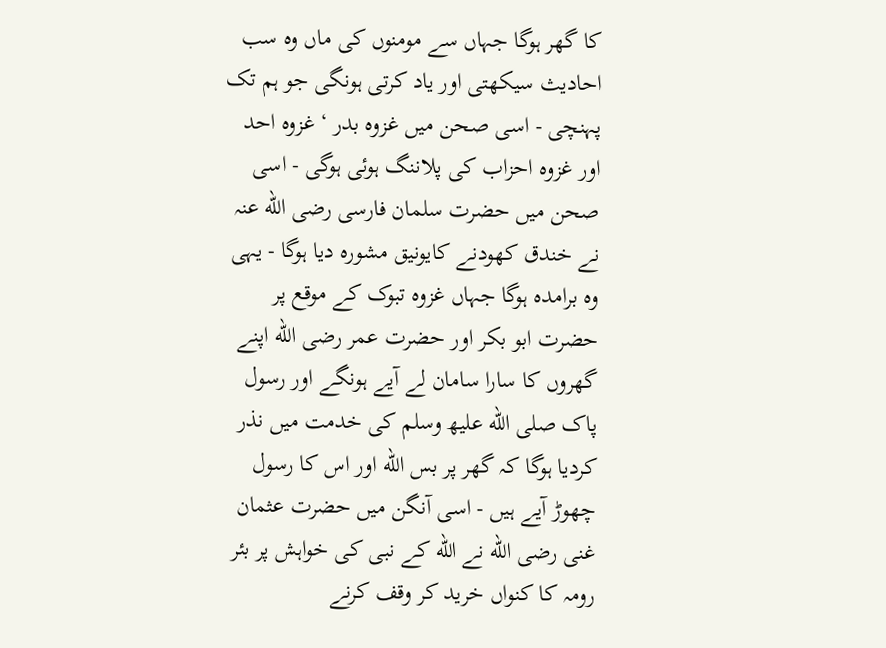کا گھر ہوگا جہاں سے مومنوں کی ماں وہ سب احادیث سیکھتی اور یاد کرتی ہونگی جو ہم تک پہنچی - اسی صحن میں غزوہ بدر ‘ غزوہ احد اور غزوہ احزاب کی پلاننگ ہوئی ہوگی - اسی صحن میں حضرت سلمان فارسی رضی الله عنہ نے خندق کھودنے کایونیق مشورہ دیا ہوگا - یہی وہ برامدہ ہوگا جہاں غزوہ تبوک کے موقع پر حضرت ابو بکر اور حضرت عمر رضی الله اپنے گھروں کا سارا سامان لے آیے ہونگے اور رسول پاک صلی الله علیھ وسلم کی خدمت میں نذر کردیا ہوگا کہ گھر پر بس الله اور اس کا رسول چھوڑ آیے ہیں - اسی آنگن میں حضرت عثمان غنی رضی الله نے الله کے نبی کی خواہش پر بئر رومہ کا کنواں خرید کر وقف کرنے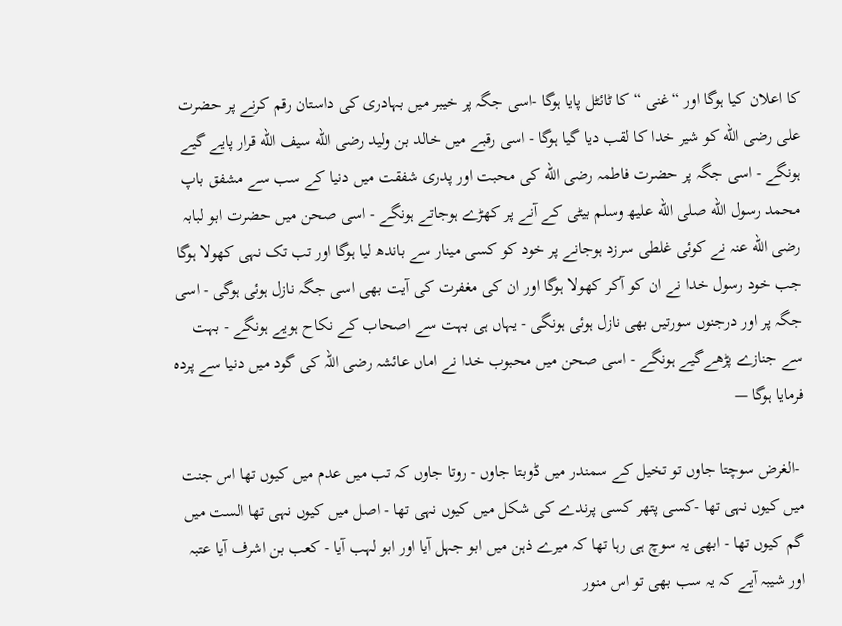کا اعلان کیا ہوگا اور “غنی “ کا ٹائٹل پایا ہوگا -اسی جگہ پر خیبر میں بہادری کی داستان رقم کرنے پر حضرت علی رضی الله کو شیر خدا کا لقب دیا گیا ہوگا - اسی رقبے میں خالد بن ولید رضی الله سیف الله قرار پایے گیے ہونگے - اسی جگہ پر حضرت فاطمہ رضی الله کی محبت اور پدری شفقت میں دنیا کے سب سے مشفق باپ محمد رسول الله صلی الله علیھ وسلم بیٹی کے آنے پر کھڑے ہوجاتے ہونگے - اسی صحن میں حضرت ابو لبابہ رضی الله عنہ نے کوئی غلطی سرزد ہوجانے پر خود کو کسی مینار سے باندھ لیا ہوگا اور تب تک نہی کھولا ہوگا جب خود رسول خدا نے ان کو آکر کھولا ہوگا اور ان کی مغفرت کی آیت بھی اسی جگہ نازل ہوئی ہوگی - اسی جگہ پر اور درجنوں سورتیں بھی نازل ہوئی ہونگی - یہاں ہی بہت سے اصحاب کے نکاح ہویے ہونگے - بہت سے جنازے پڑھےگیے ہونگے - اسی صحن میں محبوب خدا نے اماں عائشہ رضی اللہ کی گود میں دنیا سے پردہ فرمایا ہوگا —

 -الغرض سوچتا جاوں تو تخیل کے سمندر میں ڈوبتا جاوں - روتا جاوں کہ تب میں عدم میں کیوں تھا اس جنت میں کیوں نہی تھا -کسی پتھر کسی پرندے کی شکل میں کیوں نہی تھا - اصل میں کیوں نہی تھا الست میں گم کیوں تھا - ابھی یہ سوچ ہی رہا تھا کہ میرے ذہن میں ابو جہل آیا اور ابو لہب آیا - کعب بن اشرف آیا عتبہ اور شیبہ آیے کہ یہ سب بھی تو اس منور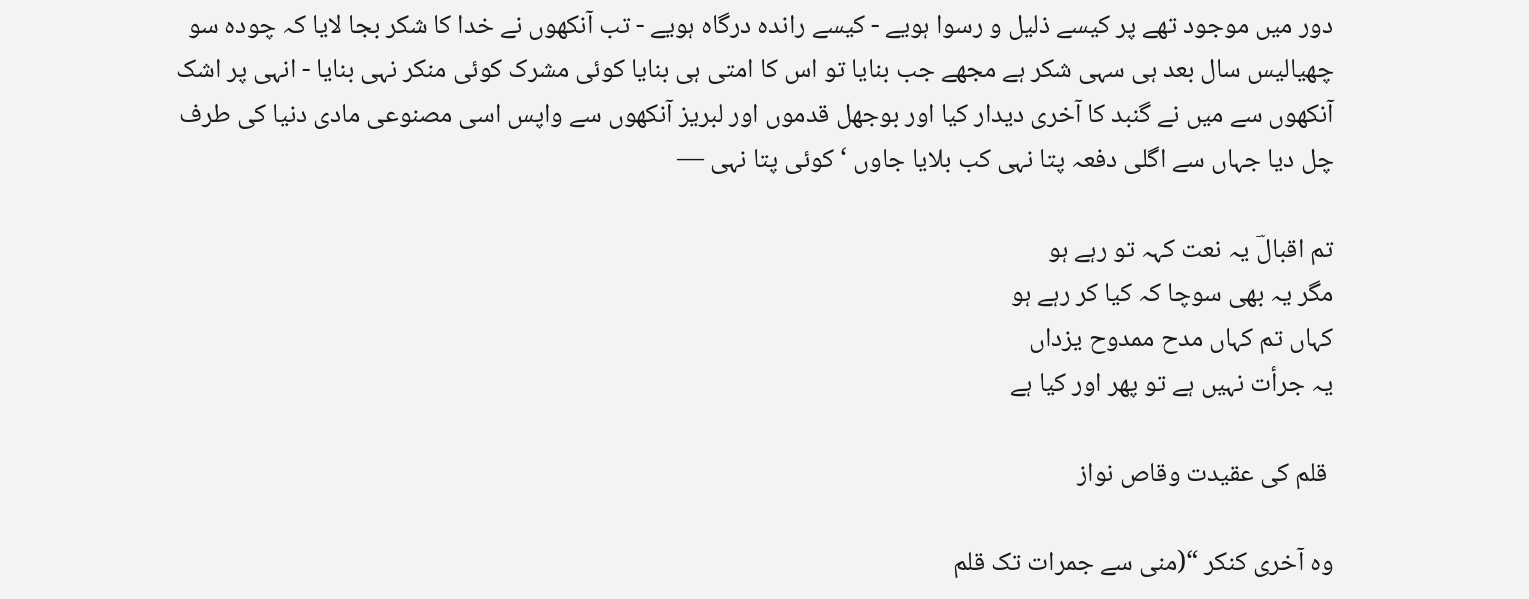دور میں موجود تھے پر کیسے ذلیل و رسوا ہویے - کیسے راندہ درگاہ ہویے - تب آنکھوں نے خدا کا شکر بجا لایا کہ چودہ سو چھیالیس سال بعد ہی سہی شکر ہے مجھے جب بنایا تو اس کا امتی ہی بنایا کوئی مشرک کوئی منکر نہی بنایا - انہی پر اشک آنکھوں سے میں نے گنبد کا آخری دیدار کیا اور بوجھل قدموں اور لبریز آنکھوں سے واپس اسی مصنوعی مادی دنیا کی طرف چل دیا جہاں سے اگلی دفعہ پتا نہی کب بلایا جاوں ‘ کوئی پتا نہی —

تم اقبالؔ یہ نعت کہہ تو رہے ہو
مگر یہ بھی سوچا کہ کیا کر رہے ہو
کہاں تم کہاں مدح ممدوح یزداں
یہ جرأت نہیں ہے تو پھر اور کیا ہے

 قلم کی عقیدت وقاص نواز

وہ آخری کنکر “(منی سے جمرات تک قلم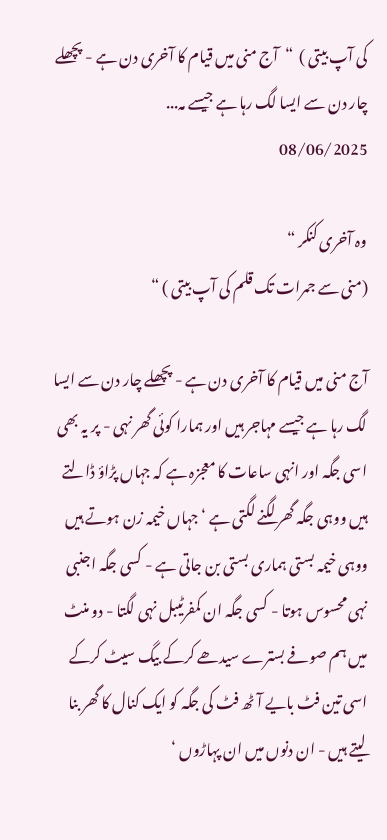کی آپ بیتی )  “آج منی میں قیام کا آخری دن ہے - پچھلے چار دن سے ایسا لگ رہا ہے جیسے مہ...
08/06/2025

وہ آخری کنکر “
(منی سے جمرات تک قلم کی آپ بیتی ) “

آج منی میں قیام کا آخری دن ہے - پچھلے چار دن سے ایسا لگ رہا ہے جیسے مہاجر ہیں اور ہمارا کوئی گھر نہی - پر یہ بھی اسی جگہ اور انہی ساعات کا معجزہ ہے کہ جہاں پڑاؤ ڈالتے ہیں ووہی جگہ گھر لگنے لگتی ہے ‘ جہاں خیمہ زن ہوتے ہیں ووہی خیمہ بستی ہماری بستی بن جاتی ہے - کسی جگہ اجنبی نہی محسوس ہوتا - کسی جگہ ان کمفرٹیبل نہی لگتا - دو منٹ میں ہم صوفے بسترے سیدھے کرکے بیگ سیٹ کرکے اسی تین فٹ بایے آٹھ فٹ کی جگہ کو ایک کنال کا گھر بنا لیتے ہیں - ان دنوں میں ان پہاڑوں ‘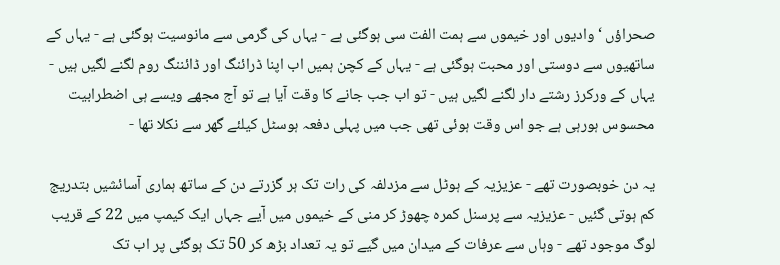صحراؤں ‘ وادیوں اور خیموں سے ہمت الفت سی ہوگئی ہے - یہاں کی گرمی سے مانوسیت ہوگئی ہے - یہاں کے ساتھیوں سے دوستی اور محبت ہوگئی ہے - یہاں کے کچن ہمیں اب اپنا ڈرائنگ اور ڈائننگ روم لگنے لگیں ہیں - یہاں کے ورکرز رشتے دار لگنے لگیں ہیں - تو اب جب جانے کا وقت آیا ہے تو آج مجھے ویسے ہی اضطرابیت محسوس ہورہی ہے جو اس وقت ہوئی تھی جب میں پہلی دفعہ ہوسٹل کیلئے گھر سے نکلا تھا -

یہ دن خوبصورت تھے - عزیزیہ کے ہوٹل سے مزدلفہ کی رات تک ہر گزرتے دن کے ساتھ ہماری آسائشیں بتدریج کم ہوتی گئیں - عزیزیہ سے پرسنل کمرہ چھوڑ کر منی کے خیموں میں آیے جہاں ایک کیمپ میں 22 کے قریب لوگ موجود تھے - وہاں سے عرفات کے میدان میں گیے تو یہ تعداد بڑھ کر 50 تک ہوگئی پر اب تک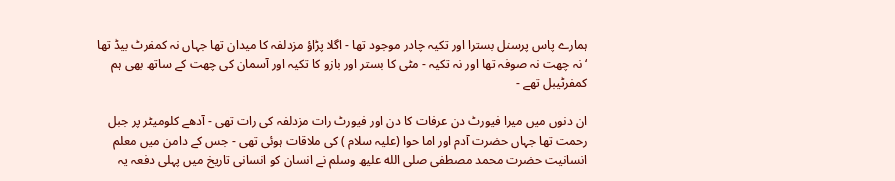ہمارے پاس پرسنل بسترا اور تکیہ چادر موجود تھا - اگلا پڑاؤ مزدلفہ کا میدان تھا جہاں نہ کمفرٹ بیڈ تھا ‘ نہ چھت نہ صوفہ تھا اور نہ تکیہ - مٹی کا بستر اور بازو کا تکیہ اور آسمان کی چھت کے ساتھ بھی ہم کمفرٹیبل تھے -

ان دنوں میں میرا فیورٹ دن عرفات کا دن اور فیورٹ رات مزدلفہ کی رات تھی - آدھے کلومیٹر پر جبل رحمت تھا جہاں حضرت آدم اور اما حوا (علیہ سلام ) کی ملاقات ہوئی تھی - جس کے دامن میں معلم انسانیت حضرت محمد مصطفی صلی الله علیھ وسلم نے انسان کو انسانی تاریخ میں پہلی دفعہ یہ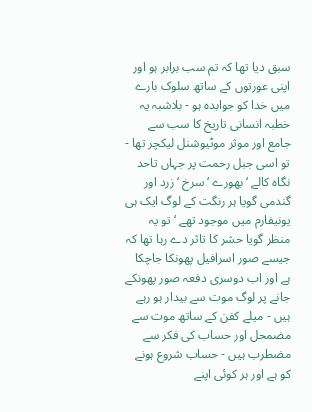سبق دیا تھا کہ تم سب برابر ہو اور اپنی عورتوں کے ساتھ سلوک بارے میں خدا کو جوابدہ ہو - بلاشبہ یہ خطبہ انسانی تاریخ کا سب سے جامع اور موثر موٹیوشنل لیکچر تھا - تو اسی جبل رحمت پر جہاں تاحد نگاہ کالے ‘ بھورے ‘ سرخ ‘ زرد اور گندمی گویا ہر رنگت کے لوگ ایک ہی یونیفارم میں موجود تھے ‘ تو یہ منظر گویا حشر کا تاثر دے رہا تھا کہ جیسے صور اسرافیل پھونکا جاچکا ہے اور اب دوسری دفعہ صور پھونکے جانے پر لوگ موت سے بیدار ہو رہے ہیں - میلے کفن کے ساتھ موت سے مضمحل اور حساب کی فکر سے مضطرب ہیں - حساب شروع ہونے کو ہے اور ہر کوئی اپنے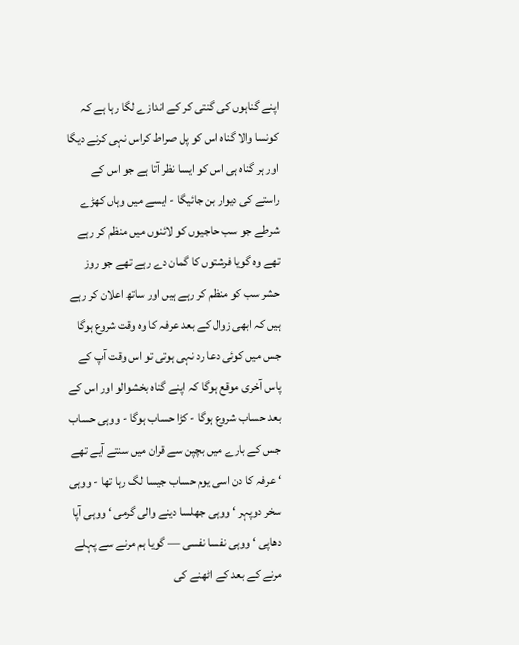اپنے گناہوں کی گنتی کر کے اندازے لگا رہا ہے کہ کونسا والا گناہ اس کو پل صراط کراس نہی کرنے دیگا اور ہر گناہ ہی اس کو ایسا نظر آتا ہے جو اس کے راستے کی دیوار بن جائیگا - ایسے میں وہاں کھڑے شرطے جو سب حاجیوں کو لائنوں میں منظم کر رہے تھے وہ گویا فرشتوں کا گمان دے رہے تھے جو روز حشر سب کو منظم کر رہے ہیں اور ساتھ اعلان کر رہے ہیں کہ ابھی زوال کے بعد عرفہ کا وہ وقت شروع ہوگا جس میں کوئی دعا رد نہی ہوتی تو اس وقت آپ کے پاس آخری موقع ہوگا کہ اپنے گناہ بخشوالو اور اس کے بعد حساب شروع ہوگا - کڑا حساب ہوگا - ووہی حساب جس کے بارے میں بچپن سے قران میں سنتے آیے تھے ‘ عرفہ کا دن اسی یوم حساب جیسا لگ رہا تھا - ووہی سخر دوپہر ‘ ووہی جھلسا دینے والی گرمی ‘ ووہی آپا دھاپی ‘ ووہی نفسا نفسی — گویا ہم مرنے سے پہلے مرنے کے بعد کے اٹھنے کی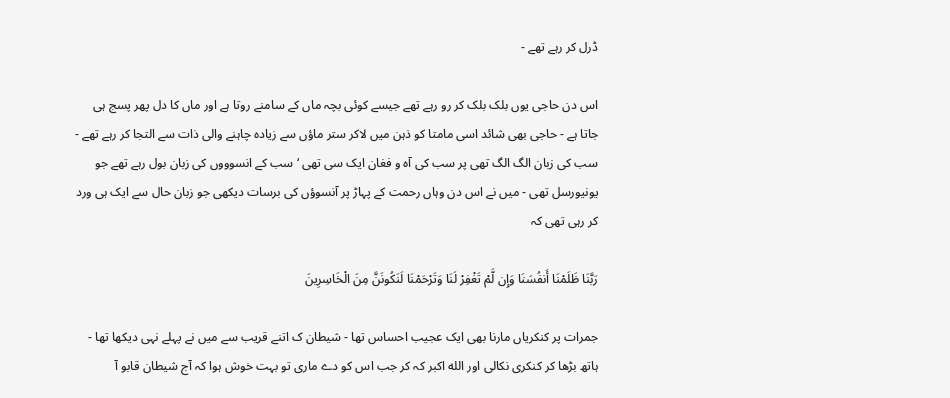ڈرل کر رہے تھے -

اس دن حاجی یوں بلک بلک کر رو رہے تھے جیسے کوئی بچہ ماں کے سامنے روتا ہے اور ماں کا دل پھر پسج ہی جاتا ہے - حاجی بھی شائد اسی مامتا کو ذہن میں لاکر ستر ماؤں سے زیادہ چاہنے والی ذات سے التجا کر رہے تھے - سب کی زبان الگ الگ تھی پر سب کی آہ و فغان ایک سی تھی ‘ سب کے انسوووں کی زبان بول رہے تھے جو یونیورسل تھی - میں نے اس دن وہاں رحمت کے پہاڑ پر آنسوؤں کی برسات دیکھی جو زبان حال سے ایک ہی ورد کر رہی تھی کہ

رَبَّنَا ظَلَمْنَا أَنفُسَنَا وَإِن لَّمْ تَغْفِرْ لَنَا وَتَرْحَمْنَا لَنَكُونَنَّ مِنَ الْخَاسِرِينَ

جمرات پر کنکریاں مارنا بھی ایک عجیب احساس تھا - شیطان ک اتنے قریب سے میں نے پہلے نہی دیکھا تھا - ہاتھ بڑھا کر کنکری نکالی اور الله اکبر کہ کر جب اس کو دے ماری تو بہت خوش ہوا کہ آج شیطان قابو آ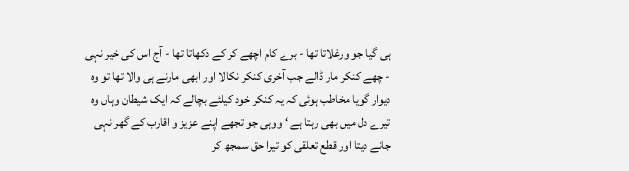ہی گیا جو ورغلاتا تھا - برے کام اچھے کر کے دکھاتا تھا - آج اس کی خیر نہی - چھے کنکر مار ڈالے جب آخری کنکر نکالا اور ابھی مارنے ہی والا تھا تو وہ دیوار گویا مخاطب ہوئی کہ یہ کنکر خود کیلئے بچالے کہ ایک شیطان وہاں وہ تیرے دل میں بھی رہتا ہے ‘ ووہی جو تجھے اپنے عزیز و اقارب کے گھر نہی جانے دیتا اور قطع تعلقی کو تیرا حق سمجھ کر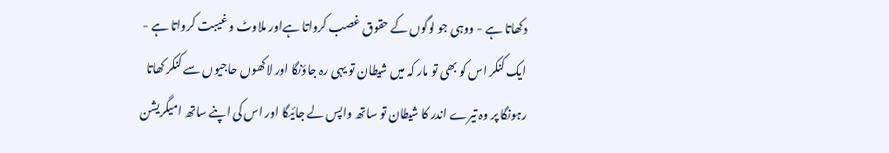دکھاتا ہے - ووہی جو لوگوں کے حقوق غصب کرواتا ہےاور ملاوٹ و غیبت کرواتا ہے - ایک کنکر اس کو بھی تو مار کہ میں شیطان تو یہی رہ جاؤنگا اور لاکھوں حاجیوں سے کنکر کھاتا رہونگا پر وہ تیرے اندر کا شیطان تو ساتھ واپس لے جائیگا اور اس کی اپنے ساتھ امیگریشن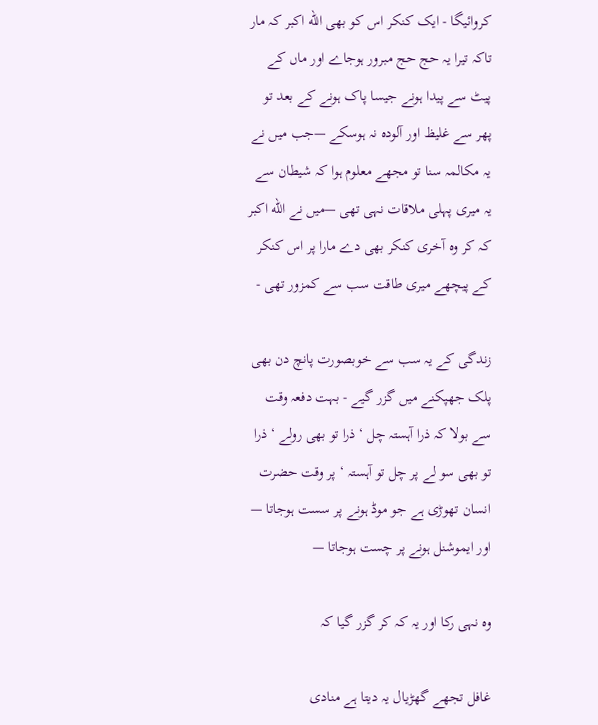کروائیگا - ایک کنکر اس کو بھی الله اکبر کہ مار تاکہ تیرا یہ حج حج مبرور ہوجاے اور ماں کے پیٹ سے پیدا ہونے جیسا پاک ہونے کے بعد تو پھر سے غلیظ اور آلودہ نہ ہوسکے —جب میں نے یہ مکالمہ سنا تو مجھے معلوم ہوا کہ شیطان سے یہ میری پہلی ملاقات نہی تھی —میں نے الله اکبر کہ کر وہ آخری کنکر بھی دے مارا پر اس کنکر کے پیچھے میری طاقت سب سے کمزور تھی -

زندگی کے یہ سب سے خوبصورت پانچ دن بھی پلک جھپکنے میں گزر گیے - بہت دفعہ وقت سے بولا کہ ذرا آہستہ چل ‘ ذرا تو بھی رولے ‘ ذرا تو بھی سو لے پر چل تو آہستہ ‘ پر وقت حضرت انسان تھوڑی ہے جو موڈ ہونے پر سست ہوجاتا — اور ایموشنل ہونے پر چست ہوجاتا —

وہ نہی رکا اور یہ کہ کر گزر گیا کہ

غافل تجھے گھڑیال یہ دیتا ہے منادی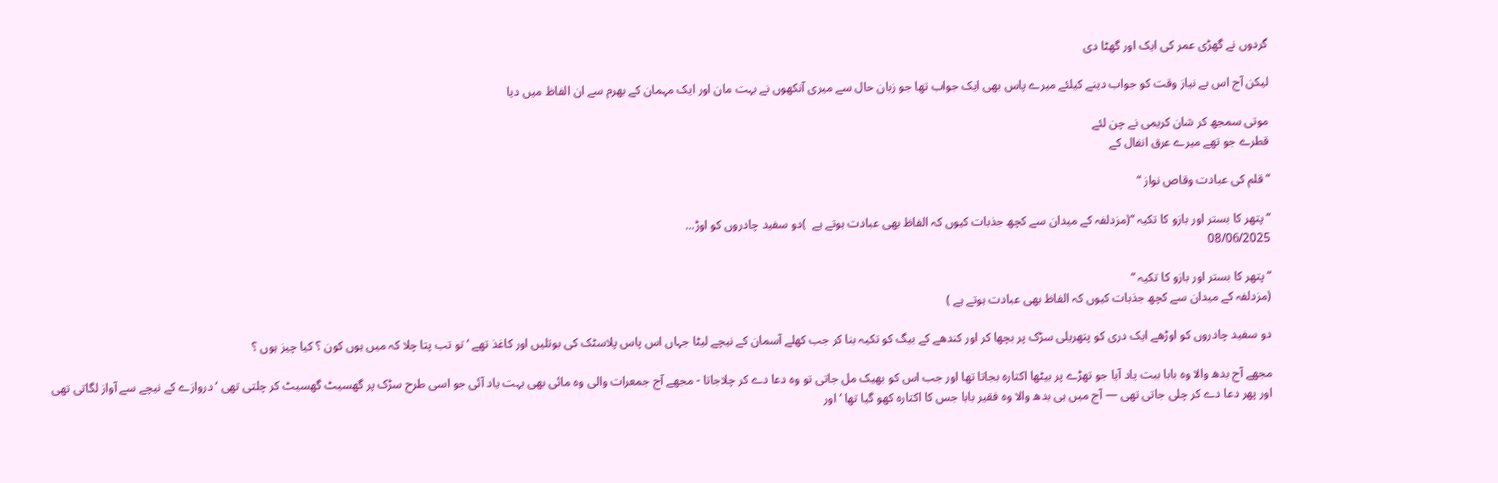گردوں نے گھڑی عمر کی ایک اور گھٹا دی

لیکن آج اس بے نیاز وقت کو جواب دینے کیلئے میرے پاس بھی ایک جواب تھا جو زبان حال سے میری آنکھوں نے بہت مان اور ایک مہمان کے بھرم سے ان الفاظ میں دیا

موتی سمجھ کر شان کریمی نے چن لئے
قطرے جو تھے میرے عرق انفال کے

“قلم کی عبادت وقاص نواز “

“پتھر کا بستر اور بازو کا تکیہ “(مزدلفہ کے میدان سے کچھ جذبات کیوں کہ الفاظ بھی عبادت ہوتے ہے  )دو سفید چادروں کو اوڑ...
08/06/2025

“پتھر کا بستر اور بازو کا تکیہ “
(مزدلفہ کے میدان سے کچھ جذبات کیوں کہ الفاظ بھی عبادت ہوتے ہے )

دو سفید چادروں کو اوڑھے ایک دری کو پتھریلی سڑک پر بچھا کر اور کندھے کے بیگ کو تکیہ بنا کر جب کھلے آسمان کے نیچے لیٹا جہاں اس پاس پلاسٹک کی بوتلیں اور کاغذ تھے ‘ تو تب پتا چلا کہ میں ہوں کون ؟ کیا چیز ہوں ؟

مجھے آج بدھ والا وہ بابا ببت یاد آیا جو تھڑے پر بیٹھا اکتارہ بجاتا تھا اور جب اس کو بھیک مل جاتی تو وہ دعا دے کر چلاجاتا - مجھے آج جمعرات والی وہ مائی بھی بہت یاد آئی جو اسی طرح سڑک پر گھسیٹ گھسیٹ کر چلتی تھی ‘ دروازے کے نیچے سے آواز لگاتی تھی اور پھر دعا دے کر چلی جاتی تھی — آج میں ہی بدھ والا وہ فقیر بابا جس کا اکتارہ کھو گیا تھا ‘ اور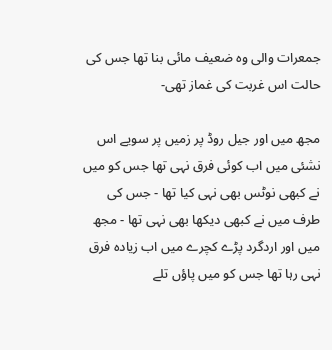جمعرات والی وہ ضعیف مائی بنا تھا جس کی حالت اس غربت کی غماز تھی-

مجھ میں اور جیل روڈ پر زمیں پر سویے اس نشئی میں اب کوئی فرق نہی تھا جس کو میں نے کبھی نوٹس بھی نہی کیا تھا - جس کی طرف میں نے کبھی دیکھا بھی نہی تھا - مجھ میں اور اردگرد پڑے کچرے میں اب زیادہ فرق نہی رہا تھا جس کو میں پاؤں تلے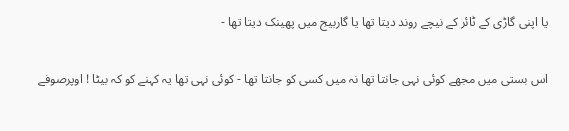یا اپنی گاڑی کے ٹائر کے نیچے روند دیتا تھا یا گاربیج میں پھینک دیتا تھا -

اس بستی میں مجھے کوئی نہی جانتا تھا نہ میں کسی کو جانتا تھا - کوئی نہی تھا یہ کہنے کو کہ بیٹا ! اوپرصوفے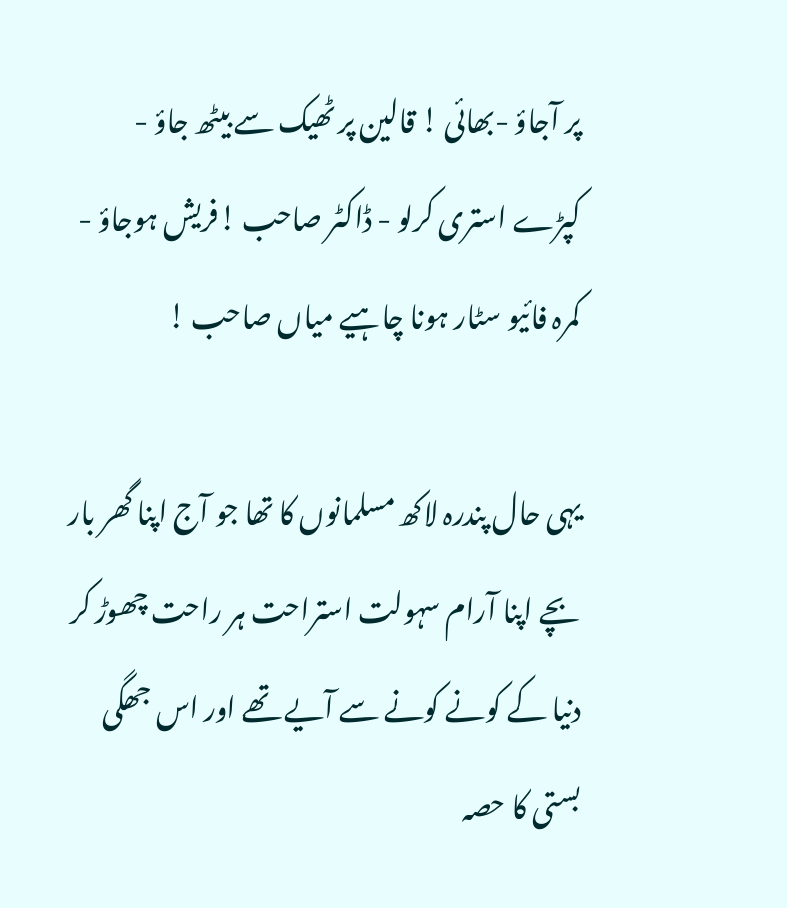پر آجاؤ -بھائی ! قالین پر ٹھیک سے بیٹھ جاؤ - کپڑے استری کرلو - ڈاکٹر صاحب !فریش ہوجاؤ - کمرہ فائیو سٹار ہونا چاہیے میاں صاحب !

یہی حال پندرہ لاکھ مسلمانوں کا تھا جو آج اپنا گھر بار بچے اپنا آرام سہولت استراحت ہر راحت چھوڑ کر دنیا کے کونے کونے سے آیے تھے اور اس جھگی بستی کا حصہ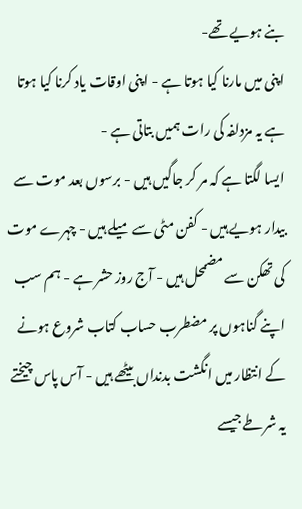بنے ہویے تھے-
اپنی میں مارنا کیا ہوتا ہے - اپنی اوقات یاد کرنا کیا ہوتا ہے یہ مزدلفہ کی رات ہمیں بتاتی ہے -
ایسا لگتا ہے کہ مر کر جاگیں ہیں - برسوں بعد موت سے بیدار ہویے ہیں - کفن مٹی سے میلے ہیں - چہرے موت کی تھکن سے مضمحل ہیں - آج روز حشر ہے - ہم سب اپنے گناہوں پر مضطرب حساب کتاب شروع ہونے کے انتظار میں انگشت بدنداں بیٹھے ہیں - آس پاس چیختے یہ شرطے جیسے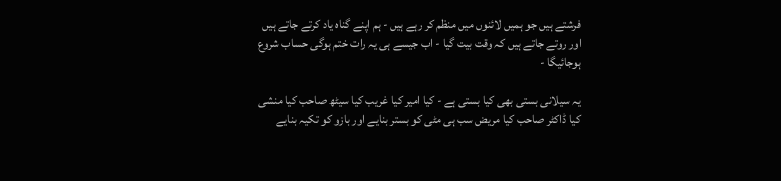فرشتے ہیں جو ہمیں لائنوں میں منظم کر رہے ہیں - ہم اپنے گناہ یاد کرتے جاتے ہیں اور روتے جاتے ہیں کہ وقت بیت گیا - اب جیسے ہی یہ رات ختم ہوگی حساب شروع ہوجائیگا -

یہ سیلانی بستی بھی کیا بستی ہے - کیا امیر کیا غریب کیا سیٹھ صاحب کیا منشی کیا ڈاکٹر صاحب کیا مریض سب ہی مٹی کو بستر بنایے اور بازو کو تکیہ بنایے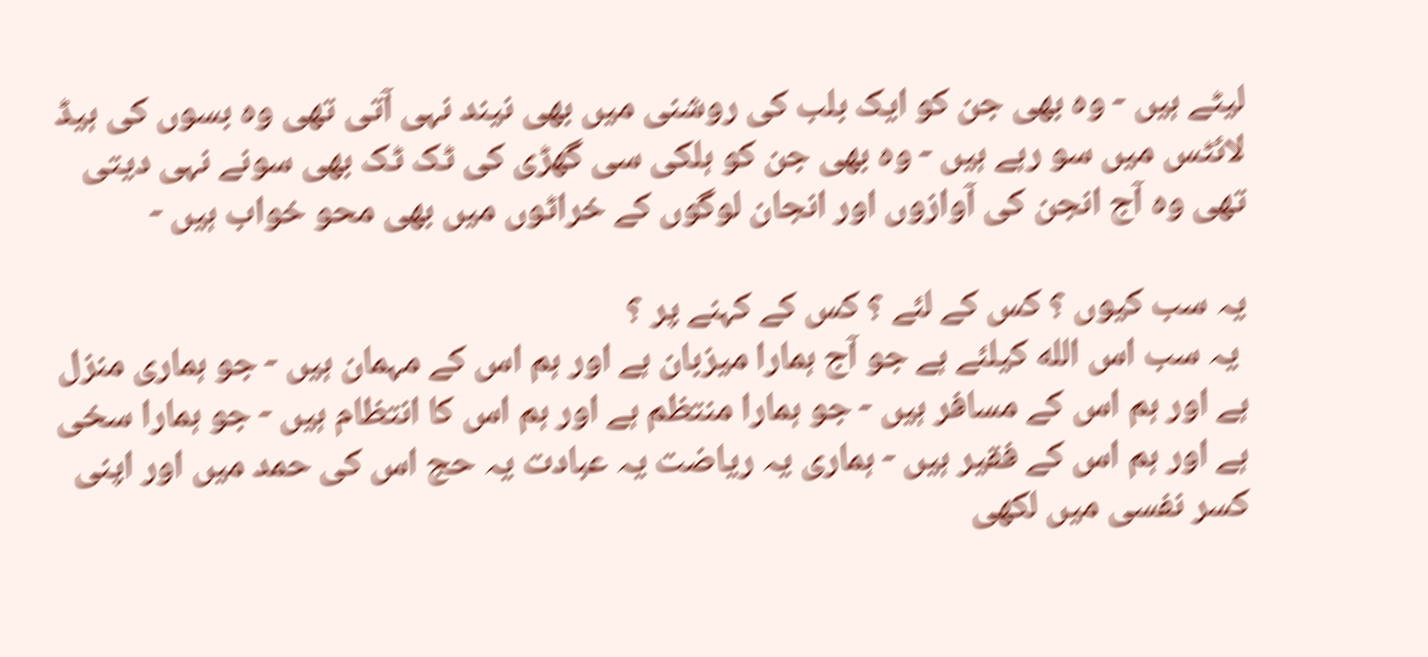لیٹے ہیں - وہ بھی جن کو ایک بلب کی روشنی میں بھی نیند نہی آتی تھی وہ بسوں کی ہیڈ لائٹس میں سو رہے ہیں - وہ بھی جن کو ہلکی سی گھڑی کی ٹک ٹک بھی سونے نہی دیتی تھی وہ آج انجن کی آوازوں اور انجان لوگوں کے خراٹوں میں بھی محو خواب ہیں -

یہ سب کیوں ؟ کس کے لئے ؟ کس کے کہنے پر ؟
 یہ سب اس الله کیلئے ہے جو آج ہمارا میزبان ہے اور ہم اس کے مہمان ہیں - جو ہماری منزل ہے اور ہم اس کے مسافر ہیں - جو ہمارا منتظم ہے اور ہم اس کا انتظام ہیں - جو ہمارا سخی ہے اور ہم اس کے فقیر ہیں - ہماری یہ ریاضت یہ عبادت یہ حج اس کی حمد میں اور اپنی کسر نفسی میں لکھی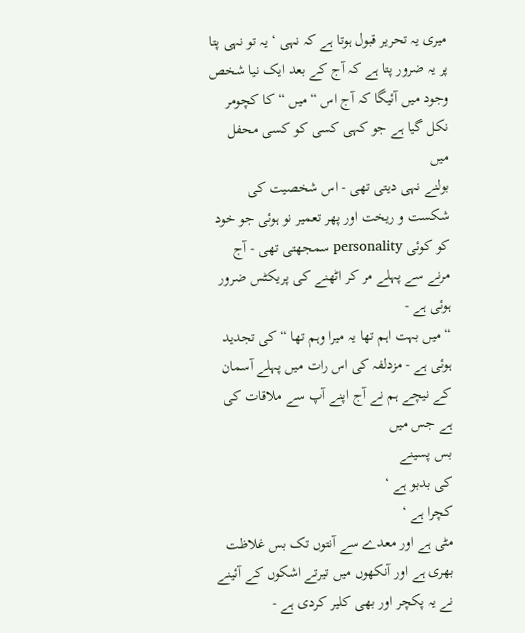میری یہ تحریر قبول ہوتا ہے کہ نہی ‘ یہ تو نہی پتا پر یہ ضرور پتا ہے کہ آج کے بعد ایک نیا شخص وجود میں آئیگا کہ آج اس “میں “کا کچومر نکل گیا ہے جو کہی کسی کو کسی محفل میں
بولنے نہی دیتی تھی - اس شخصیت کی شکست و ریخت اور پھر تعمیر نو ہوئی جو خود کو کوئی personality سمجھتی تھی - آج مرنے سے پہلے مر کر اٹھنے کی پریکٹس ضرور ہوئی ہے -
“میں بہت اہم تھا یہ میرا وہم تھا “ کی تجدید ہوئی ہے - مزدلفہ کی اس رات میں پہلے آسمان کے نیچے ہم نے آج اپنے آپ سے ملاقات کی ہے جس میں
بس پسینے
کی بدبو ہے ‘
کچرا ہے ‘
مٹی ہے اور معدے سے آنتوں تک بس غلاظت بھری ہے اور آنکھوں میں تیرتے اشکوں کے آئینے نے یہ پکچر اور بھی کلیر کردی ہے -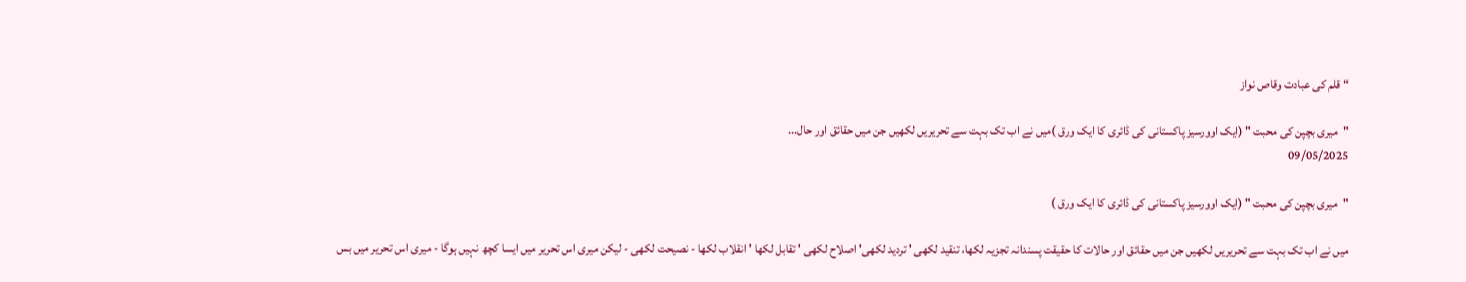“ قلم کی عبادت وقاص نواز

"میری بچپن کی محبت " (ایک اوورسیز پاکستانی کی ڈائری کا ایک ورق )میں نے اب تک بہت سے تحریریں لکھیں جن میں حقائق اور حال...
09/05/2025

"میری بچپن کی محبت " (ایک اوورسیز پاکستانی کی ڈائری کا ایک ورق )

میں نے اب تک بہت سے تحریریں لکھیں جن میں حقائق اور حالات کا حقیقت پسندانہ تجزیہ لکھا، تنقید لکھی ' تردید لکھی' اصلاح لکھی ' تقابل لکھا ' انقلاب لکھا - نصیحت لکھی - لیکن میری اس تحریر میں ایسا کچھ نہیں ہوگا - میری اس تحریر میں بس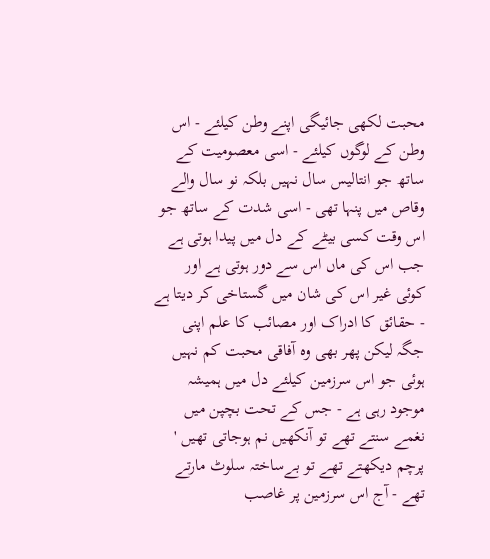محبت لکھی جائیگی اپنے وطن کیلئے - اس وطن کے لوگوں کیلئے - اسی معصومیت کے ساتھ جو انتالیس سال نہیں بلکہ نو سال والے وقاص میں پنہا تھی - اسی شدت کے ساتھ جو اس وقت کسی بیٹے کے دل میں پیدا ہوتی ہے جب اس کی ماں اس سے دور ہوتی ہے اور کوئی غیر اس کی شان میں گستاخی کر دیتا ہے - حقائق کا ادراک اور مصائب کا علم اپنی جگہ لیکن پھر بھی وہ آفاقی محبت کم نہیں ہوئی جو اس سرزمین کیلئے دل میں ہمیشہ موجود رہی ہے - جس کے تحت بچپن میں نغمے سنتے تھے تو آنکھیں نم ہوجاتی تھیں ' پرچم دیکھتے تھے تو بےساختہ سلوٹ مارتے تھے - آج اس سرزمین پر غاصب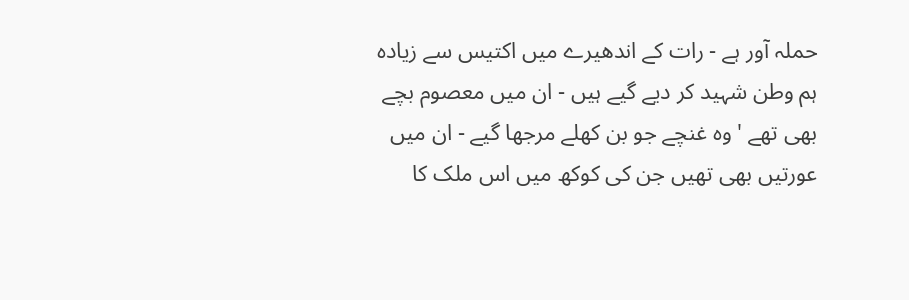حملہ آور ہے - رات کے اندھیرے میں اکتیس سے زیادہ ہم وطن شہید کر دیے گیے ہیں - ان میں معصوم بچے بھی تھے ' وہ غنچے جو بن کھلے مرجھا گیے - ان میں عورتیں بھی تھیں جن کی کوکھ میں اس ملک کا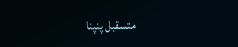متسقبل پنپنا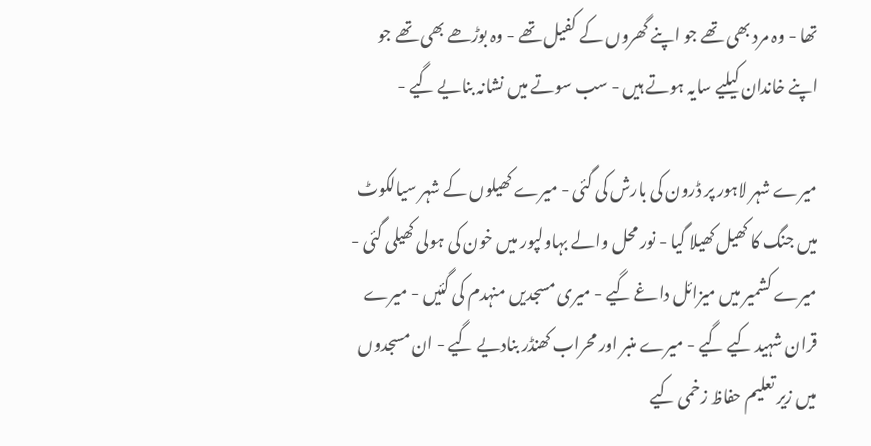تھا - وہ مرد بھی تھے جو اپنے گھروں کے کفیل تھے - وہ بوڑھے بھی تھے جو اپنے خاندان کیلیے سایہ ہوتے ہیں - سب سوتے میں نشانہ بنایے گیے -

میرے شہر لاہور پر ڈرون کی بارش کی گئی - میرے کھیلوں کے شہر سیالکوٹ میں جنگ کا کھیل کھیلا گیا - نور محل والے بہاولپور میں خون کی ہولی کھیلی گئی - میرے کشمیر میں میزائل داغے گیے - میری مسجدیں منہدم کی گئیں - میرے قران شہید کیے گیے - میرے منبر اور محراب کھنڈر بنادیے گیے - ان مسجدوں میں زیر تعلیم حفاظ زخمی کیے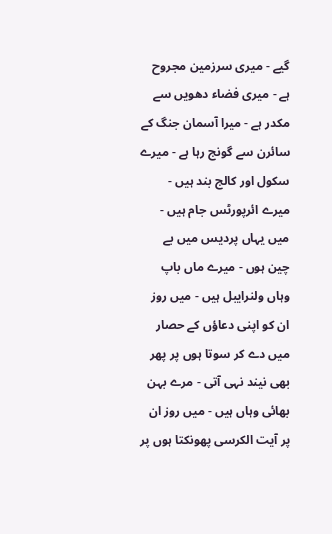گیے - میری سرزمین مجروح ہے - میری فضاء دھویں سے مکدر ہے - میرا آسمان جنگ کے سائرن سے گونج رہا ہے - میرے سکول اور کالج بند ہیں - میرے ائرپورٹس جام ہیں - میں یہاں پردیس میں بے چین ہوں - میرے ماں باپ وہاں ولنرایبل ہیں - میں روز ان کو اپنی دعاؤں کے حصار میں دے کر سوتا ہوں پر پھر بھی نیند نہی آتی - مرے بہن بھائی وہاں ہیں - میں روز ان پر آیت الکرسی پھونکتا ہوں پر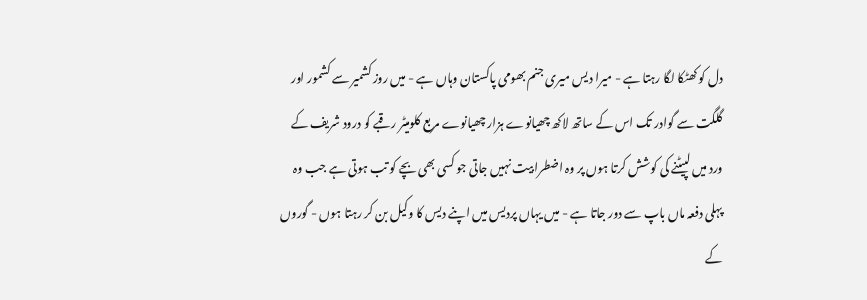دل کو کھٹکا لگا رہتا ہے - میرا دیس میری جنم بھومی پاکستان وہاں ہے - میں روز کشمیر سے کشمور اور گلگت سے گوادر تک اس کے ساتھ لاکھ چھیانوے ہزار چھیانوے مربع کلومیٹر رقبے کو درود شریف کے ورد میں لپیٹنے کی کوشش کرتا ہوں پر وہ اضطرابیت نہیں جاتی جو کسی بھی بچے کو تب ہوتی ہے جب وہ پہلی دفعہ ماں باپ سے دور جاتا ہے - میں یہاں پردیس میں اپنے دیس کا وکیل بن کر رہتا ہوں - گوروں کے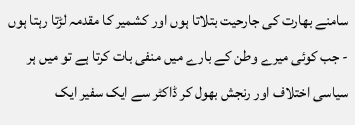سامنے بھارت کی جارحیت بتلاتا ہوں اور کشمیر کا مقدمہ لڑتا رہتا ہوں - جب کوئی میرے وطن کے بارے میں منفی بات کرتا ہے تو میں ہر سیاسی اختلاف اور رنجش بھول کر ڈاکٹر سے ایک سفیر ایک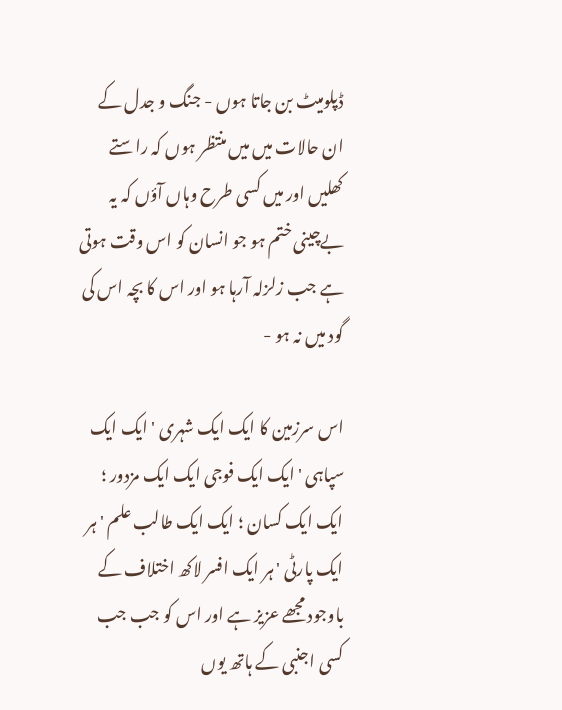ڈپلومیٹ بن جاتا ہوں - جنگ و جدل کے ان حالات میں میں منتظر ہوں کہ راستے کھلیں اور میں کسی طرح وہاں آؤں کہ یہ بےچینی ختم ہو جو انسان کو اس وقت ہوتی ہے جب زلزلہ آرہا ہو اور اس کا بچہ اس کی گود میں نہ ہو -

اس سرزمین کا ایک ایک شہری ' ایک ایک سپاہی ' ایک ایک فوجی ایک ایک مزدور ؛ ایک ایک کسان ؛ ایک ایک طالب علم ' ہر ایک پارٹی ' ہر ایک افسر لاکھ اختلاف کے باوجود مجھے عزیز ہے اور اس کو جب جب کسی اجنبی کے ہاتھ یوں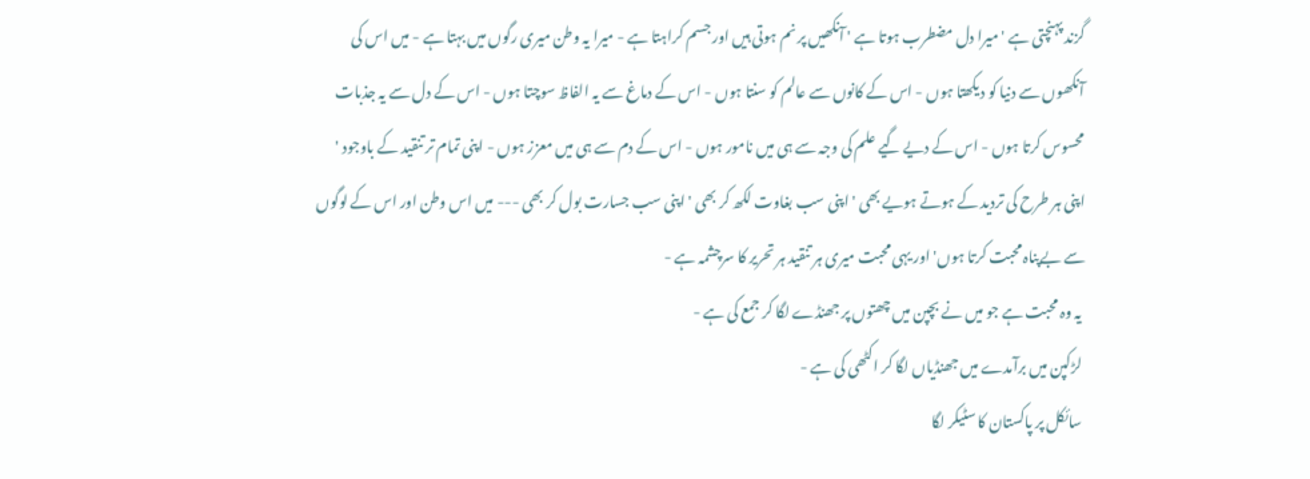گزند پہنچتی ہے ' میرا دل مضطرب ہوتا ہے ' آنکھیں پر نم ہوتی ہیں اور جسم کراہتا ہے - میرا یہ وطن میری رگوں میں بہتا ہے - میں اس کی آنکھوں سے دنیا کو دیکھتا ہوں - اس کے کانوں سے عالم کو سنتا ہوں - اس کے دماغ سے یہ الفاظ سوچتا ہوں - اس کے دل سے یہ جذبات محسوس کرتا ہوں - اس کے دیے گیے علم کی وجہ سے ہی میں نامور ہوں - اس کے دم سے ہی میں معزز ہوں - اپنی تمام تر تنقید کے باوجود ' اپنی ہر طرح کی تردید کے ہوتے ہویے بھی ' اپنی سب بغاوت لکھ کر بھی ' اپنی سب جسارت بول کر بھی --- میں اس وطن اور اس کے لوگوں سے بےپناہ محبت کرتا ہوں' اور یہی محبت میری ہر تنقید ہر تحریر کا سرچشمہ ہے -
 یہ وہ محبت ہے جو میں نے بچپن میں چھتوں پر جھنڈے لگا کر جمع کی ہے -
 لڑکپن میں برآمدے میں جھنڈیاں لگا کر اکٹھی کی ہے -
 سائکل پر پاکستان کا سٹیکر لگا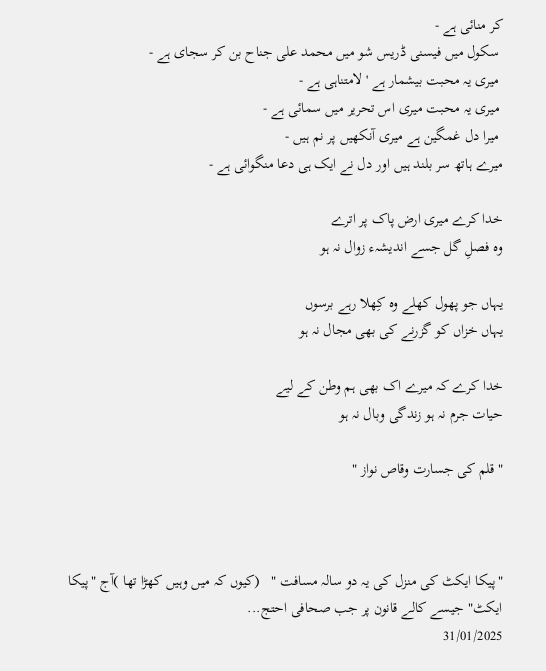کر منائی ہے -
 سکول میں فیسنی ڈریس شو میں محمد علی جناح بن کر سجای ہے -
 میری یہ محبت بیشمار ہے ' لامتناہی ہے -
 میری یہ محبت میری اس تحریر میں سمائی ہے -
 میرا دل غمگین ہے میری آنکھیں پر نم ہیں -
میرے ہاتھ سر بلند ہیں اور دل نے ایک ہی دعا منگوائی ہے -

خدا کرے میری ارض پاک پر اترے
وہ فصلِ گل جسے اندیشہء زوال نہ ہو

یہاں جو پھول کھلے وہ کِھلا رہے برسوں
یہاں خزاں کو گزرنے کی بھی مجال نہ ہو

خدا کرے کہ میرے اک بھی ہم وطن کے لیے
حیات جرم نہ ہو زندگی وبال نہ ہو

"قلم کی جسارت وقاص نواز "



"پیکا ایکٹ کی منزل کی یہ دو سالہ مسافت "   (کیوں کہ میں وہیں کھڑا تھا )آج "پیکا ایکٹ" جیسے کالے قانون پر جب صحافی احتج...
31/01/2025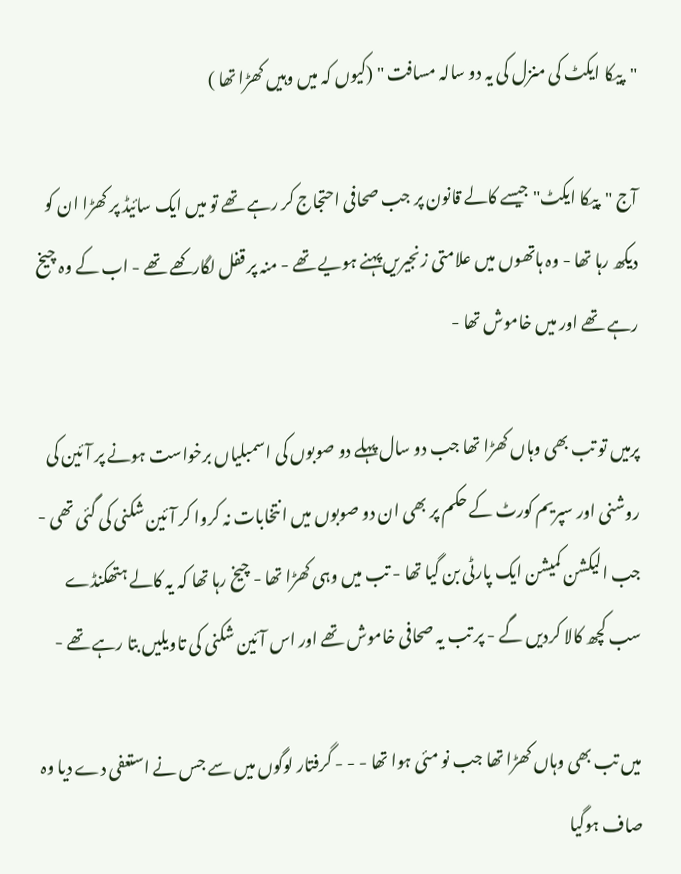"پیکا ایکٹ کی منزل کی یہ دو سالہ مسافت " (کیوں کہ میں وہیں کھڑا تھا )

آج "پیکا ایکٹ" جیسے کالے قانون پر جب صحافی احتجاج کر رہے تھے تو میں ایک سائیڈ پر کھڑا ان کو دیکھ رہا تھا - وہ ہاتھوں میں علامتی زنجیریں پہنے ہویے تھے - منہ پر قفل لگارکھے تھے - اب کے وہ چیخ رہے تھے اور میں خاموش تھا -

پرمیں تو تب بھی وہاں کھڑا تھا جب دو سال پہلے دو صوبوں کی اسمبلیاں برخواست ہونے پر آئین کی روشنی اور سپریم کورٹ کے حکم پر بھی ان دو صوبوں میں انتخابات نہ کروا کر آئین شکنی کی گئی تھی - جب الیکشن کمیشن ایک پارٹی بن گیا تھا - تب میں وہی کھڑا تھا - چیخ رہا تھا کہ یہ کالے ہتھکنڈے سب کچھ کالا کردیں گے - پر تب یہ صحافی خاموش تھے اور اس آئین شکنی کی تاویلیں بتا رہے تھے -

میں تب بھی وہاں کھڑا تھا جب نو مئی ہوا تھا - - - گرفتار لوگوں میں سے جس نے استعفی دے دیا وہ صاف ہوگیا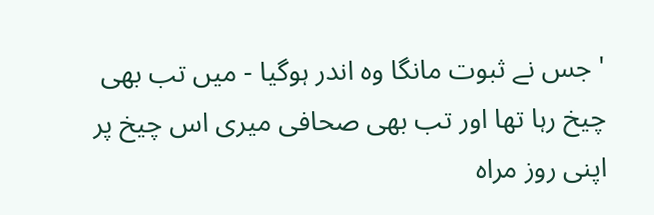' جس نے ثبوت مانگا وہ اندر ہوگیا - میں تب بھی چیخ رہا تھا اور تب بھی صحافی میری اس چیخ پر اپنی روز مراه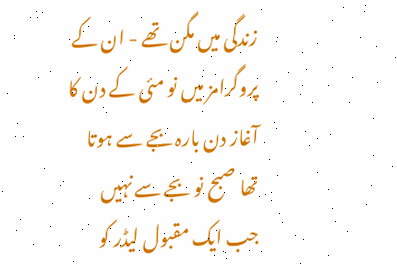زندگی میں مگن تھے - ان کے پروگرامز میں نو مئی کے دن کا آغاز دن بارہ بجے سے ہوتا تھا صبح نو بجے سے نہیں جب ایک مقبول لیڈر کو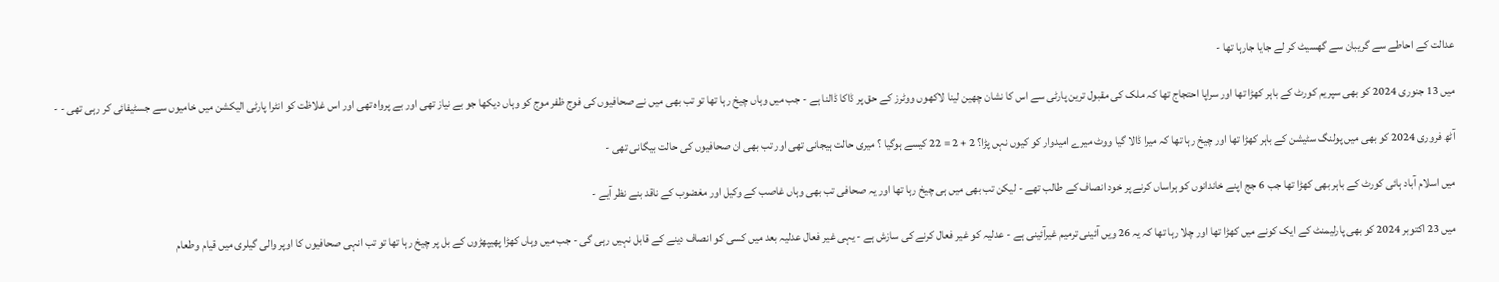عدالت کے احاطے سے گریبان سے گھسیٹ کر لے جایا جارہا تھا -

میں 13 جنوری 2024 کو بھی سپریم کورٹ کے باہر کھڑا تھا اور سراپا احتجاج تھا کہ ملک کی مقبول ترین پارٹی سے اس کا نشان چھین لینا لاکھوں ووٹرز کے حق پر ڈاکا ڈالنا ہے - جب میں وہاں چیخ رہا تھا تو تب بھی میں نے صحافیوں کی فوج ظفر موج کو وہاں دیکھا جو بے نیاز تھی اور بے پرواہ تھی اور اس غلاظت کو انٹرا پارٹی الیکشن میں خامیوں سے جسٹیفائی کر رہی تھی - -

آٹھ فروری 2024 کو بھی میں پولنگ سٹیشن کے باہر کھڑا تھا اور چیخ رہا تھا کہ میرا ڈالا گیا ووٹ میرے امیدوار کو کیوں نہں پڑا؟ 2 + 2 = 22 کیسے ہوگیا ؟ میری حالت ہیجانی تھی اور تب بھی ان صحافیوں کی حالت بیگانی تھی -

میں اسلام آباد ہائی کورٹ کے باہر بھی کھڑا تھا جب 6 جج اپنے خاندانوں کو ہراساں کرنے پر خود انصاف کے طالب تھے - لیکن تب بھی میں ہی چیخ رہا تھا اور یہ صحافی تب بھی وہاں غاصب کے وکیل اور مغضوب کے ناقد بنے نظر آیے -

میں 23 اکتوبر 2024 کو بھی پارلیمنٹ کے ایک کونے میں کھڑا تھا اور چلا رہا تھا کہ یہ 26 ویں آئینی ترمیم غیرآئینی ہے - عدلیہ کو غیر فعال کرنے کی سازش ہے - یہی غیر فعال عدلیہ بعد میں کسی کو انصاف دینے کے قابل نہیں رہی گی - جب میں وہاں کھڑا پھیپھڑوں کے بل پر چیخ رہا تھا تو تب انہی صحافیوں کا اوپر والی گیلری میں قیام وطعام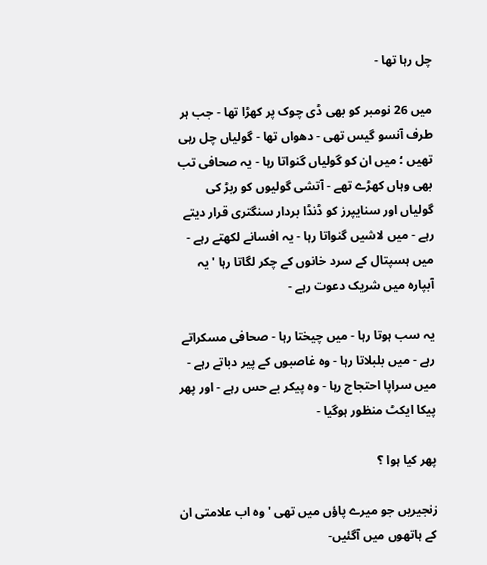چل رہا تھا -

میں 26 نومبر کو بھی ڈی چوک پر کھڑا تھا - جب ہر طرف آنسو گیس تھی - دھواں تھا - گولیاں چل رہی تھیں ؛ میں ان کو گولیاں گنواتا رہا - یہ صحافی تب بھی وہاں کھڑے تھے - آتشی گولیوں کو ربڑ کی گولیاں اور سنایپرز کو ڈنڈا بردار سنگتری قرار دیتے رہے - میں لاشیں گنواتا رہا - یہ افسانے لکھتے رہے - میں ہسپتال کے سرد خانوں کے چکر لگاتا رہا ' یہ آبپارہ میں شریک دعوت رہے -

یہ سب ہوتا رہا - میں چیختا رہا - صحافی مسکراتے رہے - میں بلبلاتا رہا - وہ غاصبوں کے پیر دباتے رہے - میں سراپا احتجاج رہا - وہ پیکر بے حس رہے - اور پھر پیکا ایکٹ منظور ہوگیا -

پھر کیا ہوا ؟

زنجیریں جو میرے پاؤں میں تھی ' وہ اب علامتی ان کے ہاتھوں میں آگئیں-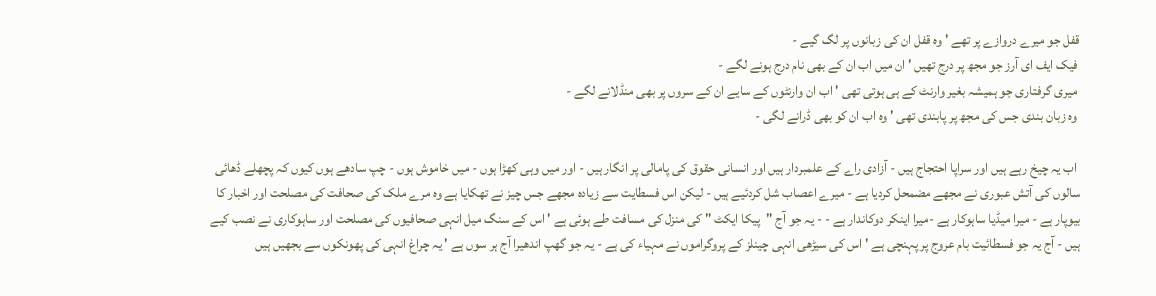قفل جو میرے دروازے پر تھے ' وہ قفل ان کی زبانوں پر لگ گیے -
 فیک ایف ای آرز جو مجھ پر درج تھیں ' ان میں اب ان کے بھی نام درج ہونے لگے -
 میری گرفتاری جو ہمیشہ بغیر وارنٹ کے ہی ہوتی تھی ' اب ان وارنٹوں کے سایے ان کے سروں پر بھی منڈلانے لگے -
 وہ زبان بندی جس کی مجھ پر پابندی تھی ' وہ اب ان کو بھی ڈرانے لگی -

 اب یہ چیخ رہے ہیں اور سراپا احتجاج ہیں - آزادی راے کے علمبردار ہیں اور انسانی حقوق کی پامالی پر انگار ہیں - اور میں وہی کھڑا ہوں - میں خاموش ہوں - چپ سادھے ہوں کیوں کہ پچھلے ڈھائی سالوں کی آتش عبوری نے مجھے مضمحل کردیا ہے - میرے اعصاب شل کردئیے ہیں - لیکن اس فسطایت سے زیادہ مجھے جس چیز نے تھکایا ہے وہ مرے ملک کی صحافت کی مصلحت اور اخبار کا بیوپار ہے - میرا میڈیا ساہوکار ہے -میرا اینکر دوکاندار ہے - - یہ جو آج "پیکا ایکٹ " کی منزل کی مسافت طے ہوئی ہے ' اس کے سنگ میل انہی صحافیوں کی مصلحت اور ساہوکاری نے نصب کیے ہیں - آج یہ جو فسطائیت بام عروج پر پہنچی ہے ' اس کی سیڑھی انہی چینلز کے پروگراموں نے مہیاء کی ہے - یہ جو گھپ اندھیرا آج ہر سوں ہے ' یہ چراغ انہی کی پھونکوں سے بجھیں ہیں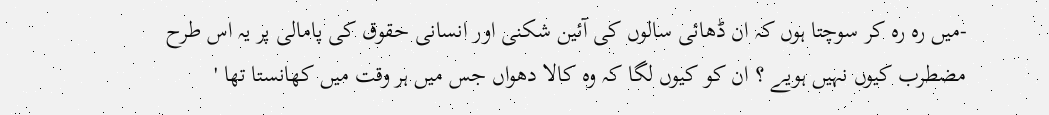-میں رہ رہ کر سوچتا ہوں کہ ان ڈھائی سالوں کی آئین شکنی اور انسانی حقوق کی پامالی پر یہ اس طرح مضطرب کیوں نہیں ہویے ؟ ان کو کیوں لگا کہ وہ کالا دھواں جس میں ہر وقت میں کھانستا تھا '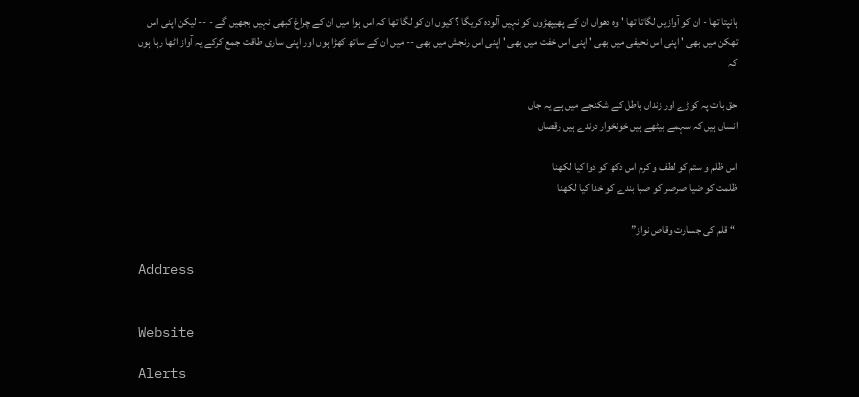ہانپتا تھا - ان کو آوازیں لگاتا تھا ' وہ دھواں ان کے پھیپھڑوں کو نہیں آلودہ کریگا ؟ کیوں ان کو لگا تھا کہ اس ہوا میں ان کے چراغ کبھی نہیں بجھیں گے - -- لیکن اپنی اس تھکن میں بھی ' اپنی اس نحیفی میں بھی ' اپنی اس خفت میں بھی ' اپنی اس رنجش میں بھی -- میں ان کے ساتھ کھڑا ہوں اور اپنی ساری طاقت جمع کرکے یہ آواز اٹھا رہا ہوں کہ

حق بات پہ کوڑے اور زنداں باطل کے شکنجے میں ہے یہ جاں
انساں ہیں کہ سہمے بیٹھے ہیں خونخوار درندے ہیں رقصاں

اس ظلم و ستم کو لطف و کرم اس دکھ کو دوا کیا لکھنا
ظلمت کو ضیا صرصر کو صبا بندے کو خدا کیا لکھنا

 “قلم کی جسارت وقاص نواز”

Address


Website

Alerts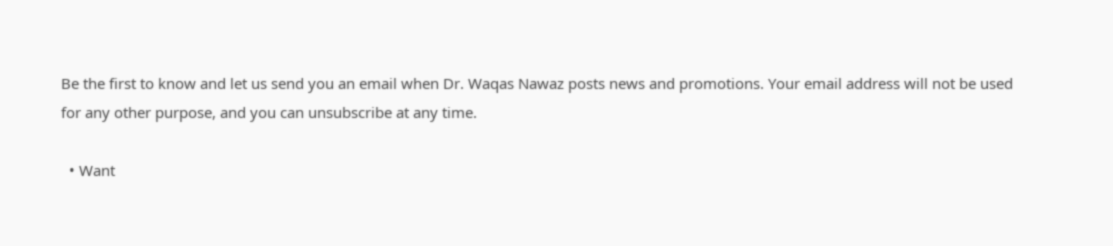Be the first to know and let us send you an email when Dr. Waqas Nawaz posts news and promotions. Your email address will not be used for any other purpose, and you can unsubscribe at any time.

  • Want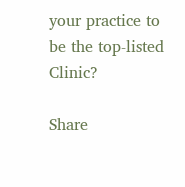your practice to be the top-listed Clinic?

Share